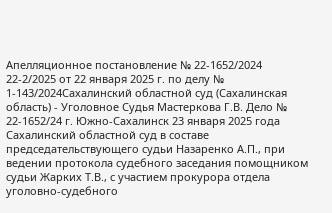Апелляционное постановление № 22-1652/2024 22-2/2025 от 22 января 2025 г. по делу № 1-143/2024Сахалинский областной суд (Сахалинская область) - Уголовное Судья Мастеркова Г.В. Дело № 22-1652/24 г. Южно-Сахалинск 23 января 2025 года Сахалинский областной суд в составе председательствующего судьи Назаренко А.П., при ведении протокола судебного заседания помощником судьи Жарких Т.В., с участием прокурора отдела уголовно-судебного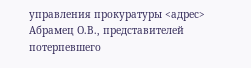управления прокуратуры <адрес> Абрамец О.В., представителей потерпевшего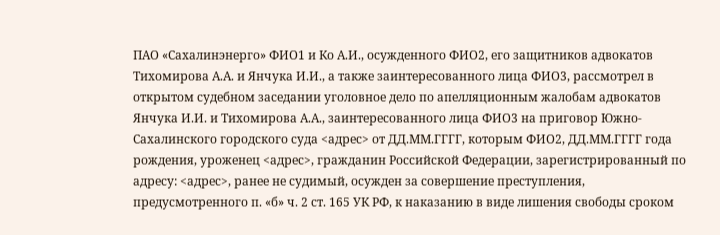ПАО «Сахалинэнерго» ФИО1 и Ко А.И., осужденного ФИО2, его защитников адвокатов Тихомирова А.А. и Янчука И.И., а также заинтересованного лица ФИО3, рассмотрел в открытом судебном заседании уголовное дело по апелляционным жалобам адвокатов Янчука И.И. и Тихомирова А.А., заинтересованного лица ФИО3 на приговор Южно-Сахалинского городского суда <адрес> от ДД.ММ.ГГГГ, которым ФИО2, ДД.ММ.ГГГГ года рождения, уроженец <адрес>, гражданин Российской Федерации, зарегистрированный по адресу: <адрес>, ранее не судимый, осужден за совершение преступления, предусмотренного п. «б» ч. 2 ст. 165 УК РФ, к наказанию в виде лишения свободы сроком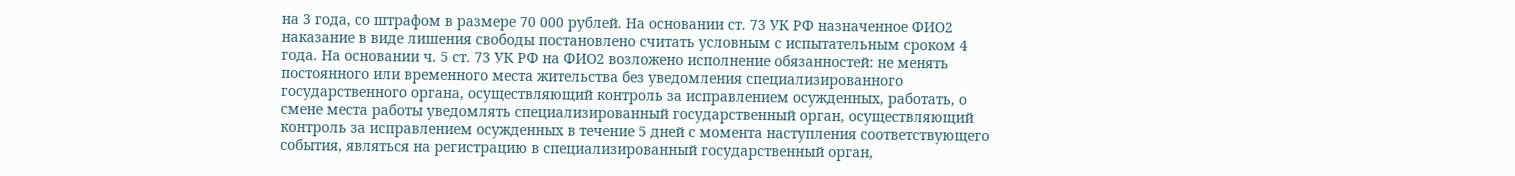на 3 года, со штрафом в размере 70 000 рублей. На основании ст. 73 УК РФ назначенное ФИО2 наказание в виде лишения свободы постановлено считать условным с испытательным сроком 4 года. На основании ч. 5 ст. 73 УК РФ на ФИО2 возложено исполнение обязанностей: не менять постоянного или временного места жительства без уведомления специализированного государственного органа, осуществляющий контроль за исправлением осужденных, работать, о смене места работы уведомлять специализированный государственный орган, осуществляющий контроль за исправлением осужденных в течение 5 дней с момента наступления соответствующего события, являться на регистрацию в специализированный государственный орган,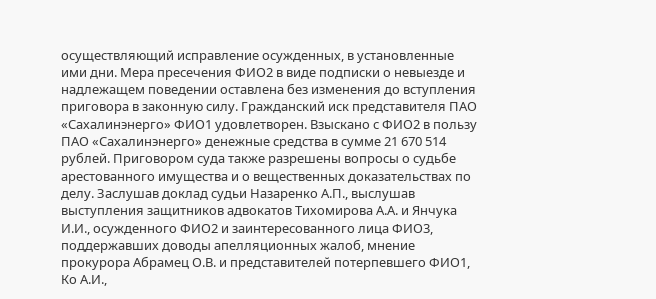осуществляющий исправление осужденных, в установленные ими дни. Мера пресечения ФИО2 в виде подписки о невыезде и надлежащем поведении оставлена без изменения до вступления приговора в законную силу. Гражданский иск представителя ПАО «Сахалинэнерго» ФИО1 удовлетворен. Взыскано с ФИО2 в пользу ПАО «Сахалинэнерго» денежные средства в сумме 21 670 514 рублей. Приговором суда также разрешены вопросы о судьбе арестованного имущества и о вещественных доказательствах по делу. Заслушав доклад судьи Назаренко А.П., выслушав выступления защитников адвокатов Тихомирова А.А. и Янчука И.И., осужденного ФИО2 и заинтересованного лица ФИО3, поддержавших доводы апелляционных жалоб, мнение прокурора Абрамец О.В. и представителей потерпевшего ФИО1, Ко А.И.,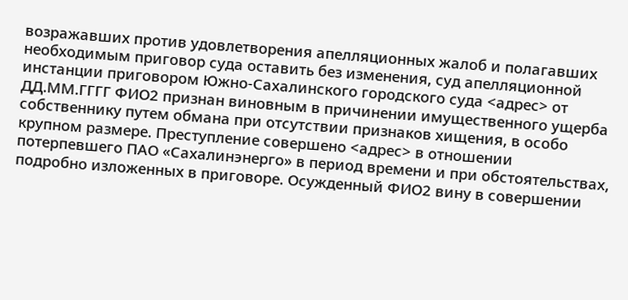возражавших против удовлетворения апелляционных жалоб и полагавших необходимым приговор суда оставить без изменения, суд апелляционной инстанции приговором Южно-Сахалинского городского суда <адрес> от ДД.ММ.ГГГГ ФИО2 признан виновным в причинении имущественного ущерба собственнику путем обмана при отсутствии признаков хищения, в особо крупном размере. Преступление совершено <адрес> в отношении потерпевшего ПАО «Сахалинэнерго» в период времени и при обстоятельствах, подробно изложенных в приговоре. Осужденный ФИО2 вину в совершении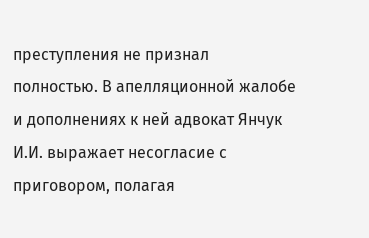преступления не признал полностью. В апелляционной жалобе и дополнениях к ней адвокат Янчук И.И. выражает несогласие с приговором, полагая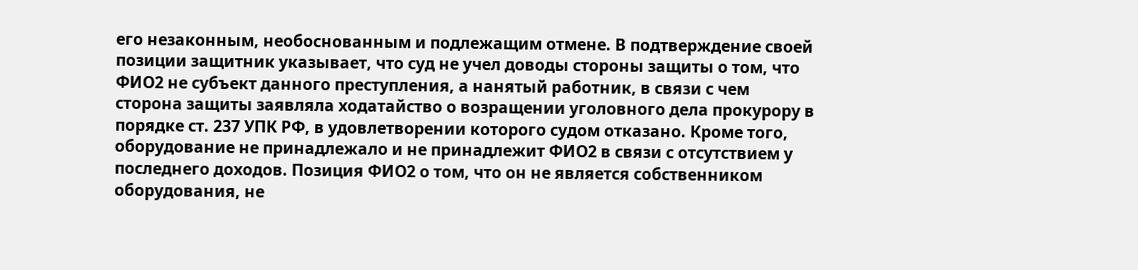его незаконным, необоснованным и подлежащим отмене. В подтверждение своей позиции защитник указывает, что суд не учел доводы стороны защиты о том, что ФИО2 не субъект данного преступления, а нанятый работник, в связи с чем сторона защиты заявляла ходатайство о возращении уголовного дела прокурору в порядке ст. 237 УПК РФ, в удовлетворении которого судом отказано. Кроме того, оборудование не принадлежало и не принадлежит ФИО2 в связи с отсутствием у последнего доходов. Позиция ФИО2 о том, что он не является собственником оборудования, не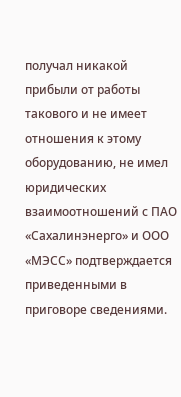получал никакой прибыли от работы такового и не имеет отношения к этому оборудованию, не имел юридических взаимоотношений с ПАО «Сахалинэнерго» и ООО «МЭСС» подтверждается приведенными в приговоре сведениями.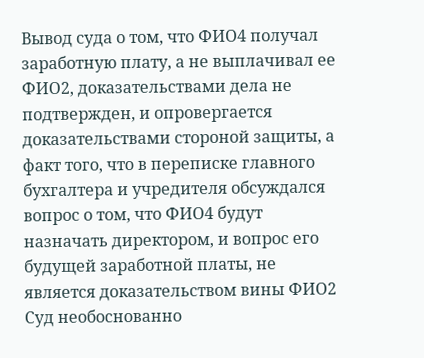Вывод суда о том, что ФИО4 получал заработную плату, а не выплачивал ее ФИО2, доказательствами дела не подтвержден, и опровергается доказательствами стороной защиты, а факт того, что в переписке главного бухгалтера и учредителя обсуждался вопрос о том, что ФИО4 будут назначать директором, и вопрос его будущей заработной платы, не является доказательством вины ФИО2 Суд необоснованно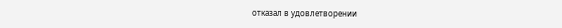отказал в удовлетворении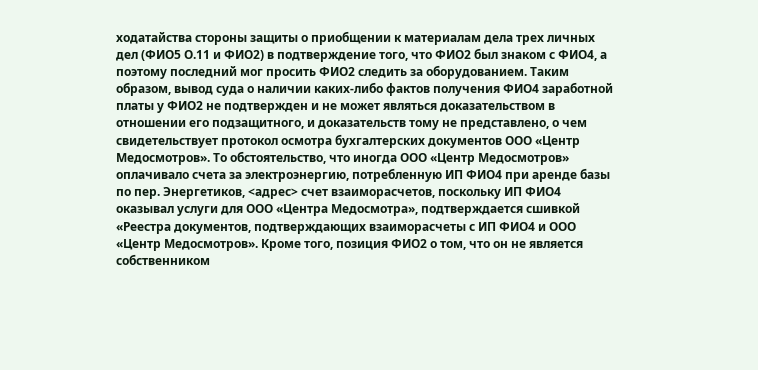ходатайства стороны защиты о приобщении к материалам дела трех личных дел (ФИО5 О.11 и ФИО2) в подтверждение того, что ФИО2 был знаком с ФИО4, а поэтому последний мог просить ФИО2 следить за оборудованием. Таким образом, вывод суда о наличии каких-либо фактов получения ФИО4 заработной платы у ФИО2 не подтвержден и не может являться доказательством в отношении его подзащитного, и доказательств тому не представлено, о чем свидетельствует протокол осмотра бухгалтерских документов ООО «Центр Медосмотров». То обстоятельство, что иногда ООО «Центр Медосмотров» оплачивало счета за электроэнергию, потребленную ИП ФИО4 при аренде базы по пер. Энергетиков, <адрес> счет взаиморасчетов, поскольку ИП ФИО4 оказывал услуги для ООО «Центра Медосмотра», подтверждается сшивкой «Реестра документов, подтверждающих взаиморасчеты с ИП ФИО4 и ООО «Центр Медосмотров». Кроме того, позиция ФИО2 о том, что он не является собственником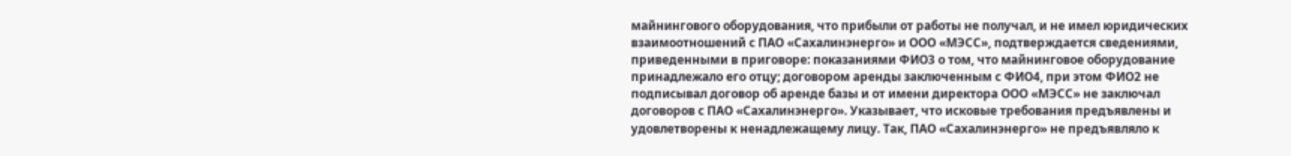майнингового оборудования, что прибыли от работы не получал, и не имел юридических взаимоотношений с ПАО «Сахалинэнерго» и ООО «МЭСС», подтверждается сведениями, приведенными в приговоре: показаниями ФИО3 о том, что майнинговое оборудование принадлежало его отцу; договором аренды заключенным с ФИО4, при этом ФИО2 не подписывал договор об аренде базы и от имени директора ООО «МЭСС» не заключал договоров с ПАО «Сахалинэнерго». Указывает, что исковые требования предъявлены и удовлетворены к ненадлежащему лицу. Так, ПАО «Сахалинэнерго» не предъявляло к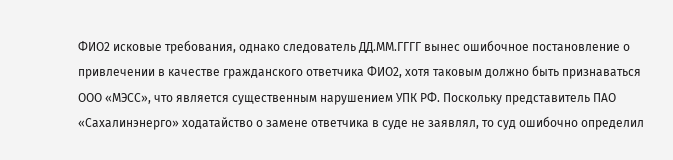ФИО2 исковые требования, однако следователь ДД.ММ.ГГГГ вынес ошибочное постановление о привлечении в качестве гражданского ответчика ФИО2, хотя таковым должно быть признаваться ООО «МЭСС», что является существенным нарушением УПК РФ. Поскольку представитель ПАО «Сахалинэнерго» ходатайство о замене ответчика в суде не заявлял, то суд ошибочно определил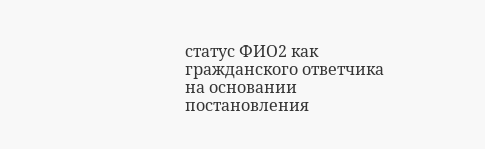статус ФИО2 как гражданского ответчика на основании постановления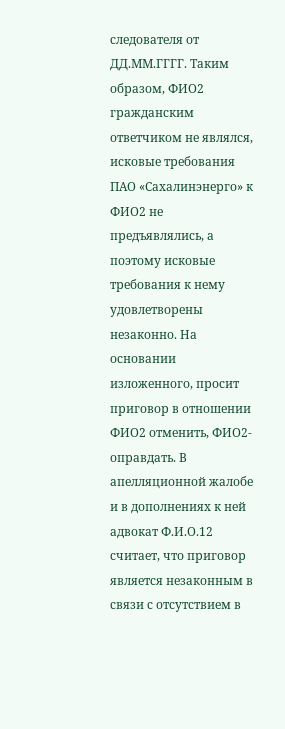следователя от ДД.ММ.ГГГГ. Таким образом, ФИО2 гражданским ответчиком не являлся, исковые требования ПАО «Сахалинэнерго» к ФИО2 не предъявлялись, а поэтому исковые требования к нему удовлетворены незаконно. На основании изложенного, просит приговор в отношении ФИО2 отменить, ФИО2- оправдать. В апелляционной жалобе и в дополнениях к ней адвокат Ф.И.О.12 считает, что приговор является незаконным в связи с отсутствием в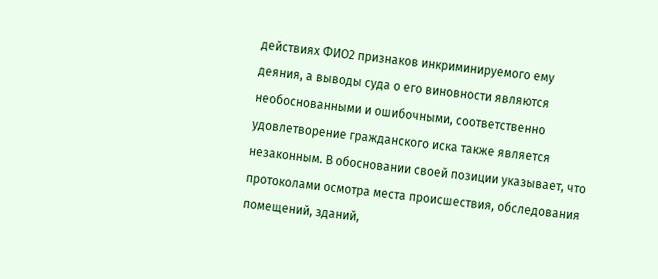действиях ФИО2 признаков инкриминируемого ему деяния, а выводы суда о его виновности являются необоснованными и ошибочными, соответственно удовлетворение гражданского иска также является незаконным. В обосновании своей позиции указывает, что протоколами осмотра места происшествия, обследования помещений, зданий,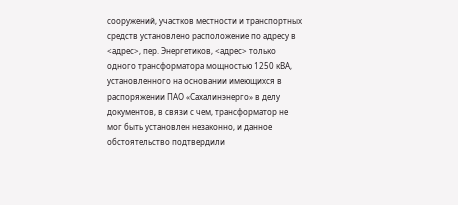сооружений, участков местности и транспортных средств установлено расположение по адресу в <адрес>, пер. Энергетиков, <адрес> только одного трансформатора мощностью 1250 кВА, установленного на основании имеющихся в распоряжении ПАО «Сахалинэнерго» в делу документов, в связи с чем, трансформатор не мог быть установлен незаконно, и данное обстоятельство подтвердили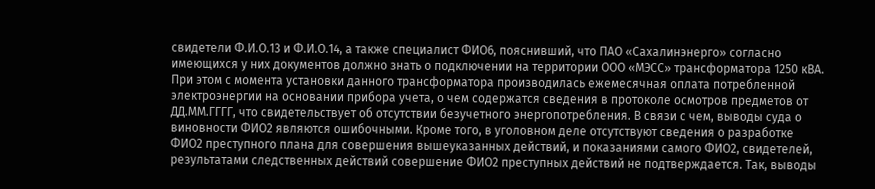свидетели Ф.И.О.13 и Ф.И.О.14, а также специалист ФИО6, пояснивший, что ПАО «Сахалинэнерго» согласно имеющихся у них документов должно знать о подключении на территории ООО «МЭСС» трансформатора 1250 кВА. При этом с момента установки данного трансформатора производилась ежемесячная оплата потребленной электроэнергии на основании прибора учета, о чем содержатся сведения в протоколе осмотров предметов от ДД.ММ.ГГГГ, что свидетельствует об отсутствии безучетного энергопотребления. В связи с чем, выводы суда о виновности ФИО2 являются ошибочными. Кроме того, в уголовном деле отсутствуют сведения о разработке ФИО2 преступного плана для совершения вышеуказанных действий, и показаниями самого ФИО2, свидетелей, результатами следственных действий совершение ФИО2 преступных действий не подтверждается. Так, выводы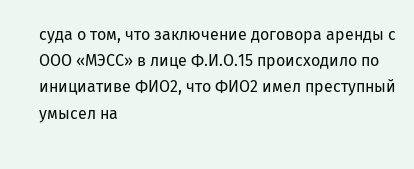суда о том, что заключение договора аренды с ООО «МЭСС» в лице Ф.И.О.15 происходило по инициативе ФИО2, что ФИО2 имел преступный умысел на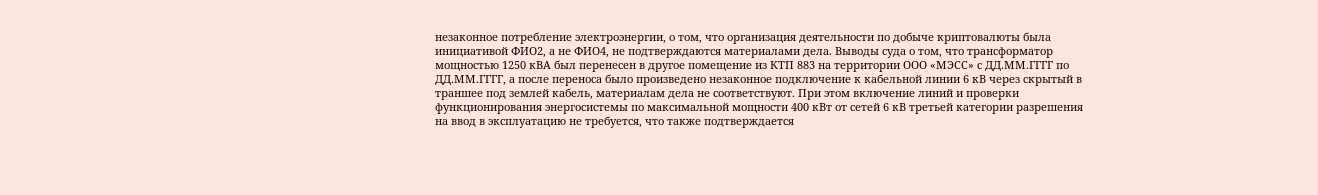незаконное потребление электроэнергии, о том, что организация деятельности по добыче криптовалюты была инициативой ФИО2, а не ФИО4, не подтверждаются материалами дела. Выводы суда о том, что трансформатор мощностью 1250 кВА был перенесен в другое помещение из КТП 883 на территории ООО «МЭСС» с ДД.ММ.ГГГГ по ДД.ММ.ГГГГ, а после переноса было произведено незаконное подключение к кабельной линии 6 кВ через скрытый в траншее под землей кабель, материалам дела не соответствуют. При этом включение линий и проверки функционирования энергосистемы по максимальной мощности 400 кВт от сетей 6 кВ третьей категории разрешения на ввод в эксплуатацию не требуется, что также подтверждается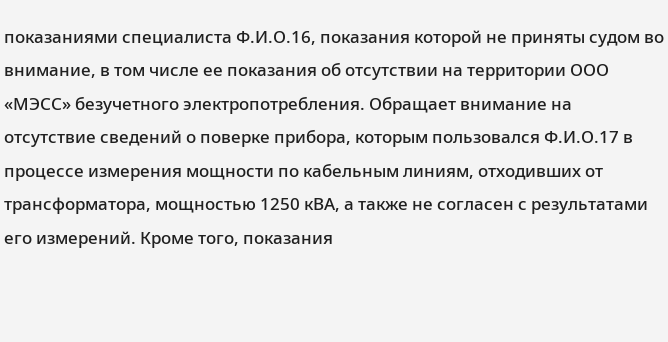показаниями специалиста Ф.И.О.16, показания которой не приняты судом во внимание, в том числе ее показания об отсутствии на территории ООО «МЭСС» безучетного электропотребления. Обращает внимание на отсутствие сведений о поверке прибора, которым пользовался Ф.И.О.17 в процессе измерения мощности по кабельным линиям, отходивших от трансформатора, мощностью 1250 кВА, а также не согласен с результатами его измерений. Кроме того, показания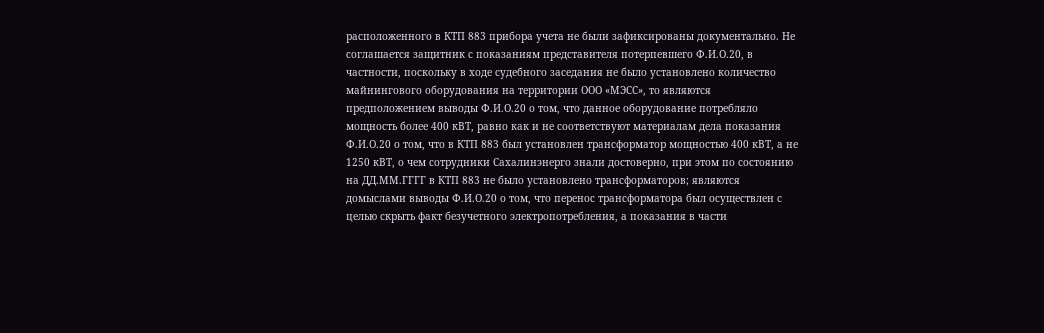расположенного в КТП 883 прибора учета не были зафиксированы документально. Не соглашается защитник с показаниям представителя потерпевшего Ф.И.О.20, в частности, поскольку в ходе судебного заседания не было установлено количество майнингового оборудования на территории ООО «МЭСС», то являются предположением выводы Ф.И.О.20 о том, что данное оборудование потребляло мощность более 400 кВТ, равно как и не соответствуют материалам дела показания Ф.И.О.20 о том, что в КТП 883 был установлен трансформатор мощностью 400 кВТ, а не 1250 кВТ, о чем сотрудники Сахалинэнерго знали достоверно, при этом по состоянию на ДД.ММ.ГГГГ в КТП 883 не было установлено трансформаторов; являются домыслами выводы Ф.И.О.20 о том, что перенос трансформатора был осуществлен с целью скрыть факт безучетного электропотребления, а показания в части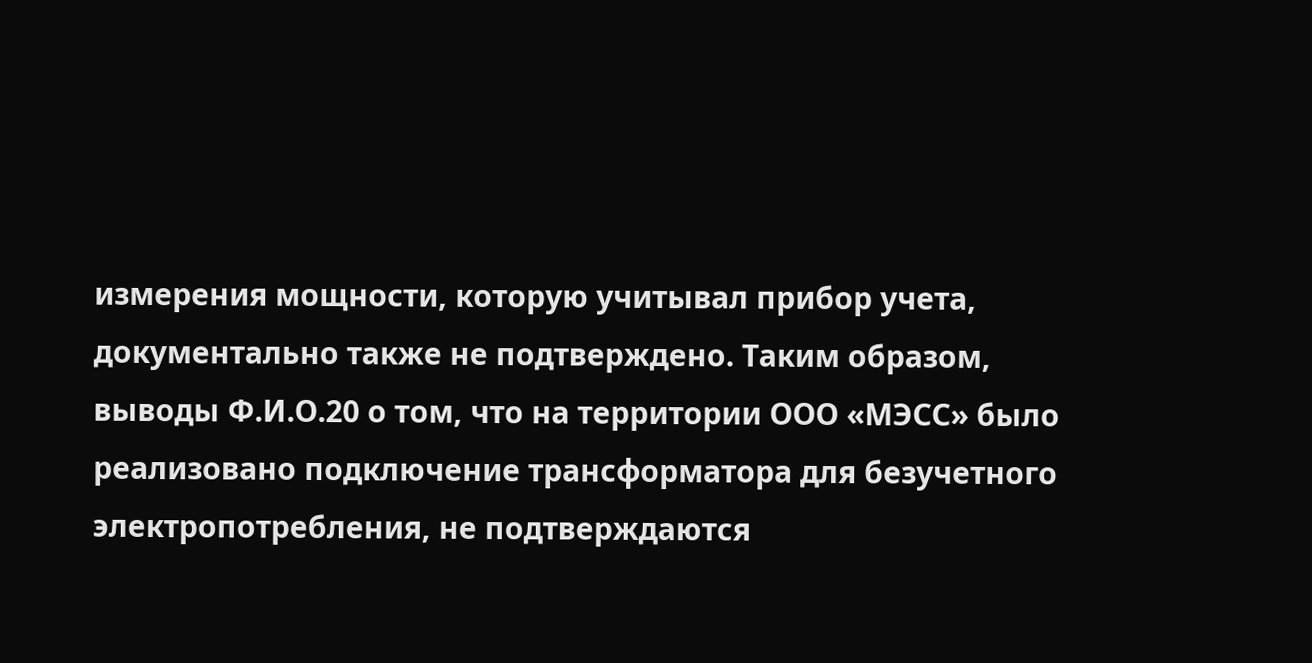измерения мощности, которую учитывал прибор учета, документально также не подтверждено. Таким образом, выводы Ф.И.О.20 о том, что на территории ООО «МЭСС» было реализовано подключение трансформатора для безучетного электропотребления, не подтверждаются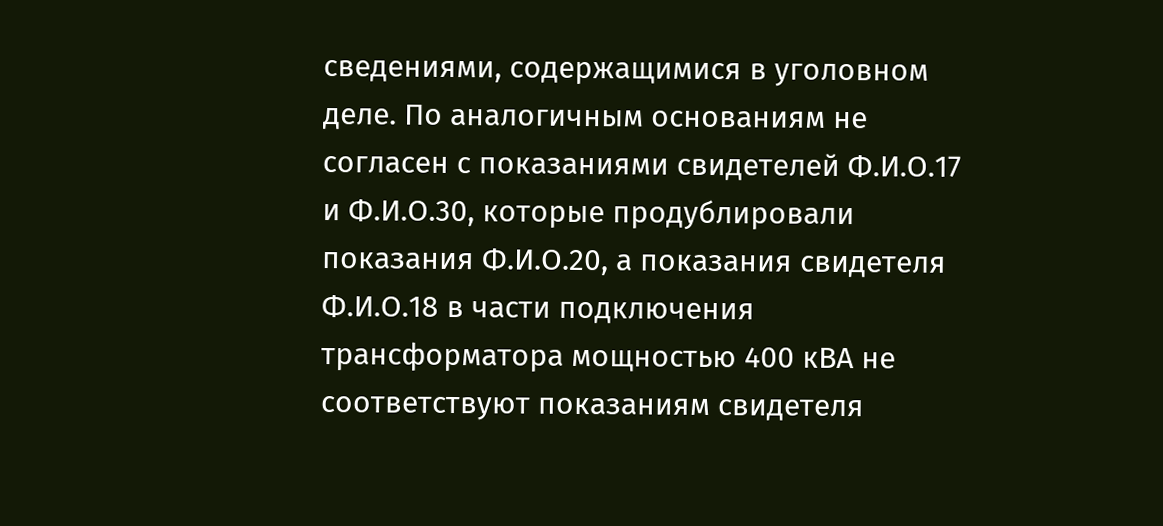сведениями, содержащимися в уголовном деле. По аналогичным основаниям не согласен с показаниями свидетелей Ф.И.О.17 и Ф.И.О.30, которые продублировали показания Ф.И.О.20, а показания свидетеля Ф.И.О.18 в части подключения трансформатора мощностью 400 кВА не соответствуют показаниям свидетеля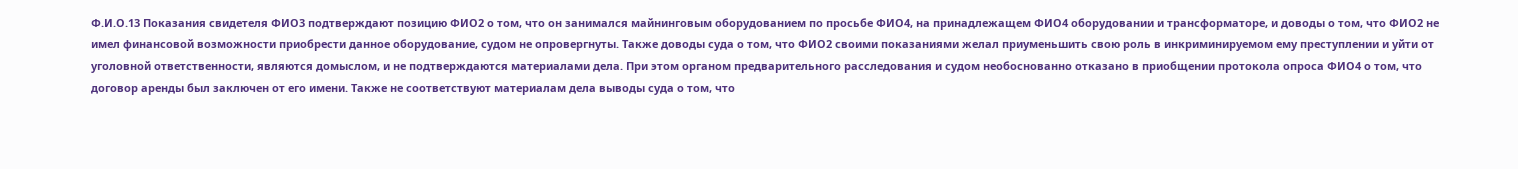Ф.И.О.13 Показания свидетеля ФИО3 подтверждают позицию ФИО2 о том, что он занимался майнинговым оборудованием по просьбе ФИО4, на принадлежащем ФИО4 оборудовании и трансформаторе, и доводы о том, что ФИО2 не имел финансовой возможности приобрести данное оборудование, судом не опровергнуты. Также доводы суда о том, что ФИО2 своими показаниями желал приуменьшить свою роль в инкриминируемом ему преступлении и уйти от уголовной ответственности, являются домыслом, и не подтверждаются материалами дела. При этом органом предварительного расследования и судом необоснованно отказано в приобщении протокола опроса ФИО4 о том, что договор аренды был заключен от его имени. Также не соответствуют материалам дела выводы суда о том, что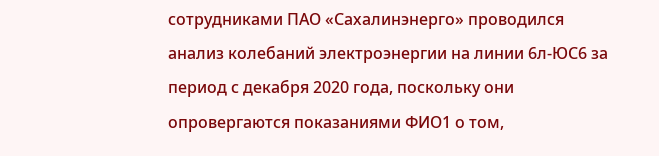сотрудниками ПАО «Сахалинэнерго» проводился анализ колебаний электроэнергии на линии 6л-ЮС6 за период с декабря 2020 года, поскольку они опровергаются показаниями ФИО1 о том,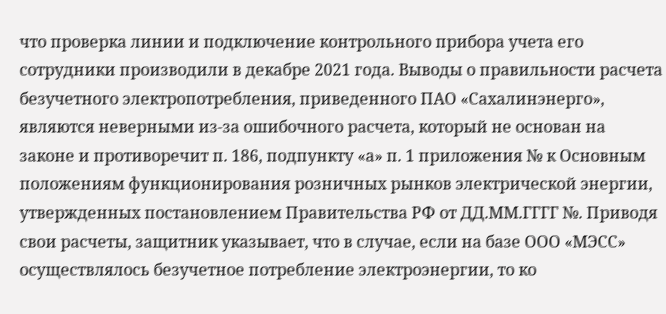что проверка линии и подключение контрольного прибора учета его сотрудники производили в декабре 2021 года. Выводы о правильности расчета безучетного электропотребления, приведенного ПАО «Сахалинэнерго», являются неверными из-за ошибочного расчета, который не основан на законе и противоречит п. 186, подпункту «а» п. 1 приложения № к Основным положениям функционирования розничных рынков электрической энергии, утвержденных постановлением Правительства РФ от ДД.ММ.ГГГГ №. Приводя свои расчеты, защитник указывает, что в случае, если на базе ООО «МЭСС» осуществлялось безучетное потребление электроэнергии, то ко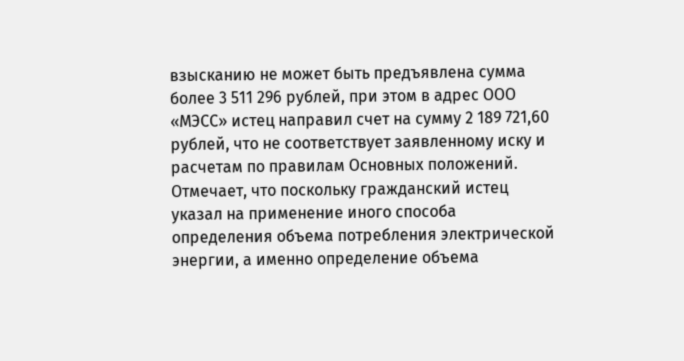взысканию не может быть предъявлена сумма более 3 511 296 рублей, при этом в адрес ООО «МЭСС» истец направил счет на сумму 2 189 721,60 рублей, что не соответствует заявленному иску и расчетам по правилам Основных положений. Отмечает, что поскольку гражданский истец указал на применение иного способа определения объема потребления электрической энергии, а именно определение объема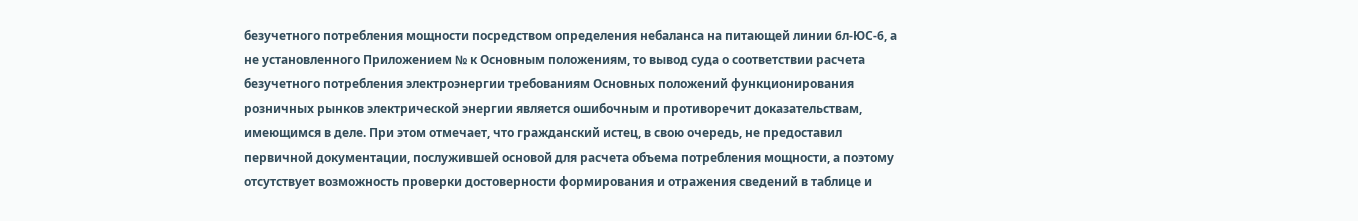безучетного потребления мощности посредством определения небаланса на питающей линии 6л-ЮС-6, а не установленного Приложением № к Основным положениям, то вывод суда о соответствии расчета безучетного потребления электроэнергии требованиям Основных положений функционирования розничных рынков электрической энергии является ошибочным и противоречит доказательствам, имеющимся в деле. При этом отмечает, что гражданский истец, в свою очередь, не предоставил первичной документации, послужившей основой для расчета объема потребления мощности, а поэтому отсутствует возможность проверки достоверности формирования и отражения сведений в таблице и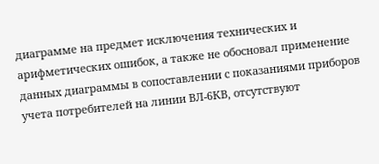диаграмме на предмет исключения технических и арифметических ошибок, а также не обосновал применение данных диаграммы в сопоставлении с показаниями приборов учета потребителей на линии ВЛ-6КВ, отсутствуют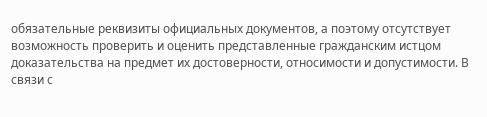обязательные реквизиты официальных документов, а поэтому отсутствует возможность проверить и оценить представленные гражданским истцом доказательства на предмет их достоверности, относимости и допустимости. В связи с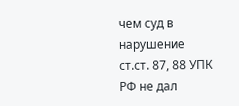чем суд в нарушение ст.ст. 87, 88 УПК РФ не дал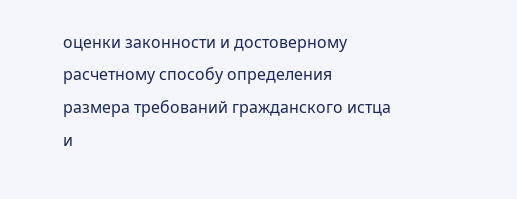оценки законности и достоверному расчетному способу определения размера требований гражданского истца и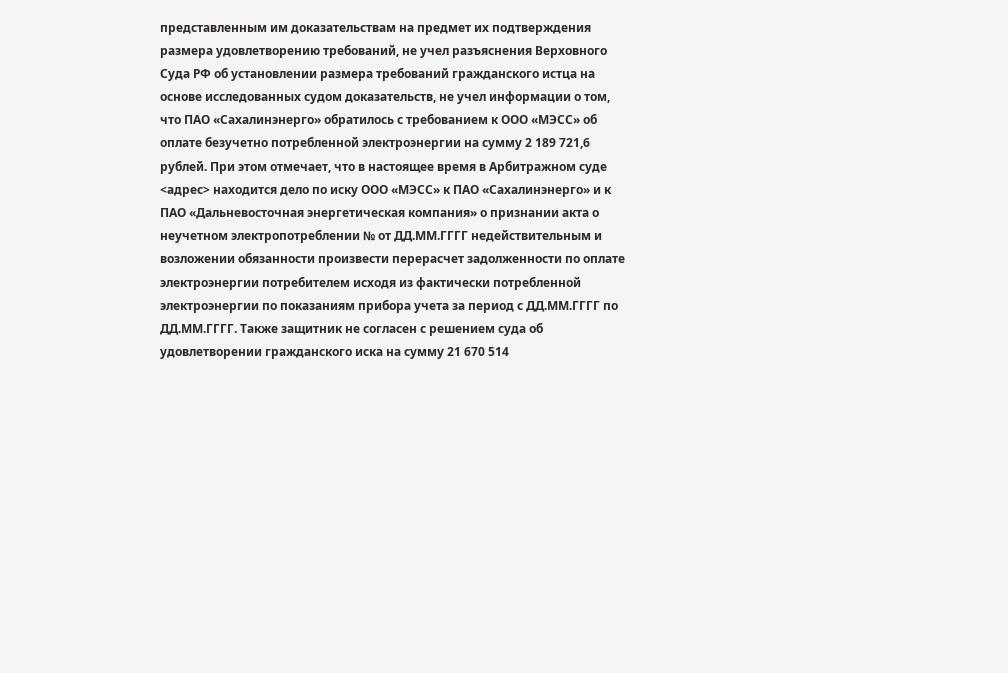представленным им доказательствам на предмет их подтверждения размера удовлетворению требований, не учел разъяснения Верховного Суда РФ об установлении размера требований гражданского истца на основе исследованных судом доказательств, не учел информации о том, что ПАО «Сахалинэнерго» обратилось с требованием к ООО «МЭСС» об оплате безучетно потребленной электроэнергии на сумму 2 189 721,6 рублей. При этом отмечает, что в настоящее время в Арбитражном суде <адрес> находится дело по иску ООО «МЭСС» к ПАО «Сахалинэнерго» и к ПАО «Дальневосточная энергетическая компания» о признании акта о неучетном электропотреблении № от ДД.ММ.ГГГГ недействительным и возложении обязанности произвести перерасчет задолженности по оплате электроэнергии потребителем исходя из фактически потребленной электроэнергии по показаниям прибора учета за период с ДД.ММ.ГГГГ по ДД.ММ.ГГГГ. Также защитник не согласен с решением суда об удовлетворении гражданского иска на сумму 21 670 514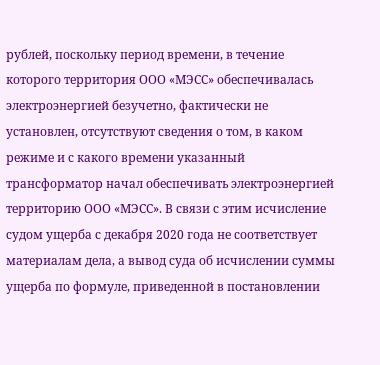рублей, поскольку период времени, в течение которого территория ООО «МЭСС» обеспечивалась электроэнергией безучетно, фактически не установлен, отсутствуют сведения о том, в каком режиме и с какого времени указанный трансформатор начал обеспечивать электроэнергией территорию ООО «МЭСС». В связи с этим исчисление судом ущерба с декабря 2020 года не соответствует материалам дела, а вывод суда об исчислении суммы ущерба по формуле, приведенной в постановлении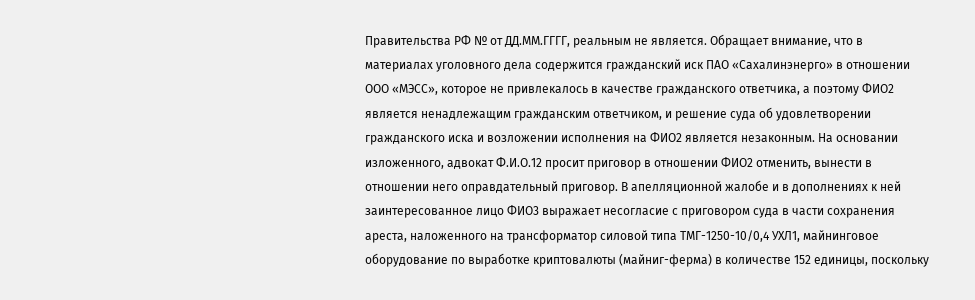Правительства РФ № от ДД.ММ.ГГГГ, реальным не является. Обращает внимание, что в материалах уголовного дела содержится гражданский иск ПАО «Сахалинэнерго» в отношении ООО «МЭСС», которое не привлекалось в качестве гражданского ответчика, а поэтому ФИО2 является ненадлежащим гражданским ответчиком, и решение суда об удовлетворении гражданского иска и возложении исполнения на ФИО2 является незаконным. На основании изложенного, адвокат Ф.И.О.12 просит приговор в отношении ФИО2 отменить, вынести в отношении него оправдательный приговор. В апелляционной жалобе и в дополнениях к ней заинтересованное лицо ФИО3 выражает несогласие с приговором суда в части сохранения ареста, наложенного на трансформатор силовой типа ТМГ-1250-10/0,4 УХЛ1, майнинговое оборудование по выработке криптовалюты (майниг-ферма) в количестве 152 единицы, поскольку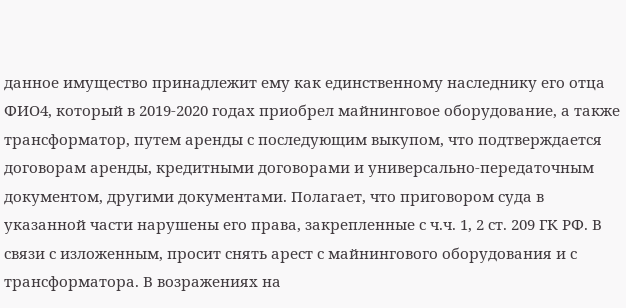данное имущество принадлежит ему как единственному наследнику его отца ФИО4, который в 2019-2020 годах приобрел майнинговое оборудование, а также трансформатор, путем аренды с последующим выкупом, что подтверждается договорам аренды, кредитными договорами и универсально-передаточным документом, другими документами. Полагает, что приговором суда в указанной части нарушены его права, закрепленные с ч.ч. 1, 2 ст. 209 ГК РФ. В связи с изложенным, просит снять арест с майнингового оборудования и с трансформатора. В возражениях на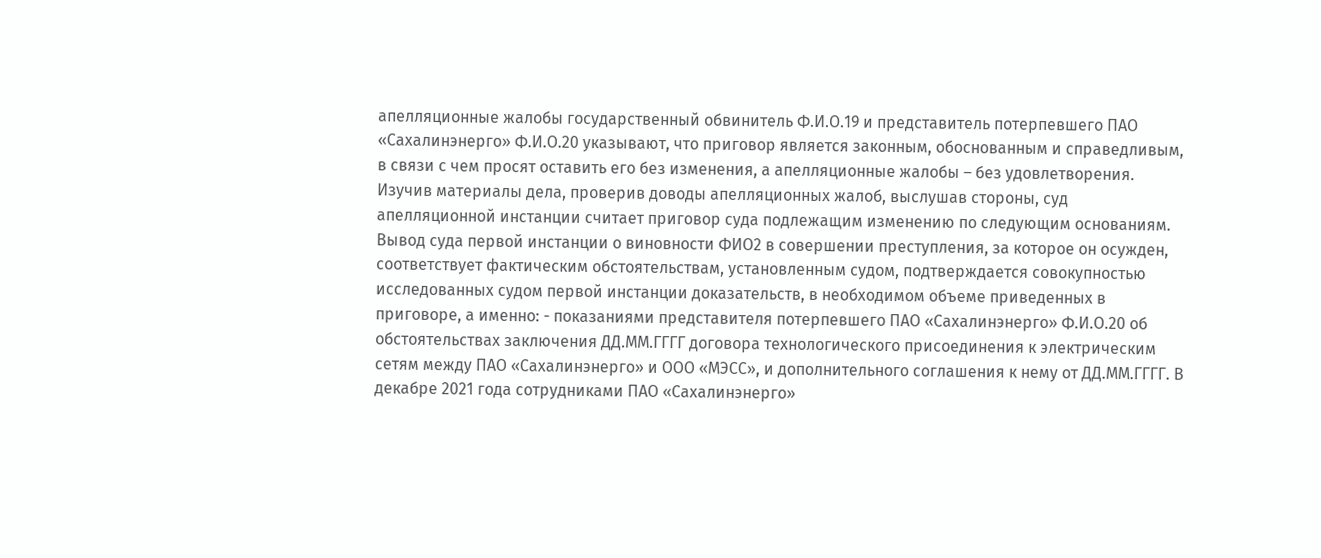апелляционные жалобы государственный обвинитель Ф.И.О.19 и представитель потерпевшего ПАО «Сахалинэнерго» Ф.И.О.20 указывают, что приговор является законным, обоснованным и справедливым, в связи с чем просят оставить его без изменения, а апелляционные жалобы – без удовлетворения. Изучив материалы дела, проверив доводы апелляционных жалоб, выслушав стороны, суд апелляционной инстанции считает приговор суда подлежащим изменению по следующим основаниям. Вывод суда первой инстанции о виновности ФИО2 в совершении преступления, за которое он осужден, соответствует фактическим обстоятельствам, установленным судом, подтверждается совокупностью исследованных судом первой инстанции доказательств, в необходимом объеме приведенных в приговоре, а именно: - показаниями представителя потерпевшего ПАО «Сахалинэнерго» Ф.И.О.20 об обстоятельствах заключения ДД.ММ.ГГГГ договора технологического присоединения к электрическим сетям между ПАО «Сахалинэнерго» и ООО «МЭСС», и дополнительного соглашения к нему от ДД.ММ.ГГГГ. В декабре 2021 года сотрудниками ПАО «Сахалинэнерго»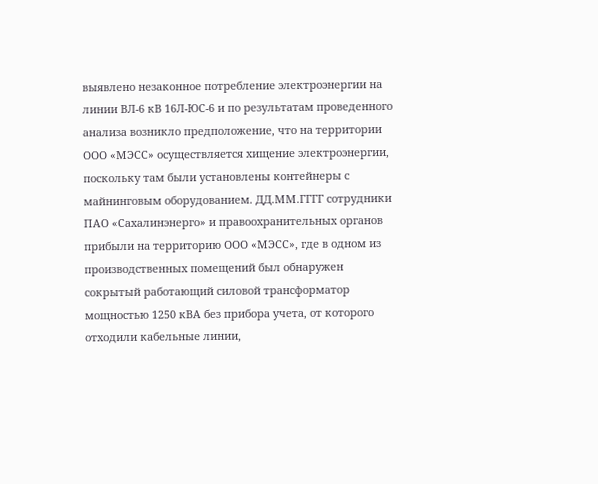выявлено незаконное потребление электроэнергии на линии ВЛ-6 кВ 16Л-ЮС-6 и по результатам проведенного анализа возникло предположение, что на территории ООО «МЭСС» осуществляется хищение электроэнергии, поскольку там были установлены контейнеры с майнинговым оборудованием. ДД.ММ.ГГГГ сотрудники ПАО «Сахалинэнерго» и правоохранительных органов прибыли на территорию ООО «МЭСС», где в одном из производственных помещений был обнаружен сокрытый работающий силовой трансформатор мощностью 1250 кВА без прибора учета, от которого отходили кабельные линии,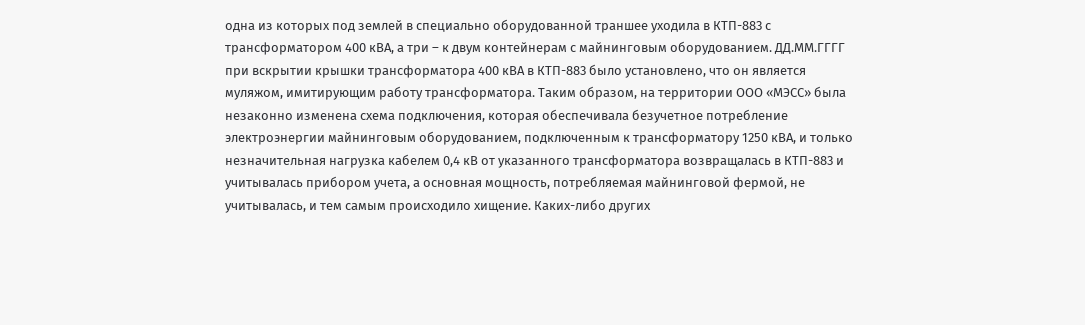одна из которых под землей в специально оборудованной траншее уходила в КТП-883 с трансформатором 400 кВА, а три – к двум контейнерам с майнинговым оборудованием. ДД.ММ.ГГГГ при вскрытии крышки трансформатора 400 кВА в КТП-883 было установлено, что он является муляжом, имитирующим работу трансформатора. Таким образом, на территории ООО «МЭСС» была незаконно изменена схема подключения, которая обеспечивала безучетное потребление электроэнергии майнинговым оборудованием, подключенным к трансформатору 1250 кВА, и только незначительная нагрузка кабелем 0,4 кВ от указанного трансформатора возвращалась в КТП-883 и учитывалась прибором учета, а основная мощность, потребляемая майнинговой фермой, не учитывалась, и тем самым происходило хищение. Каких-либо других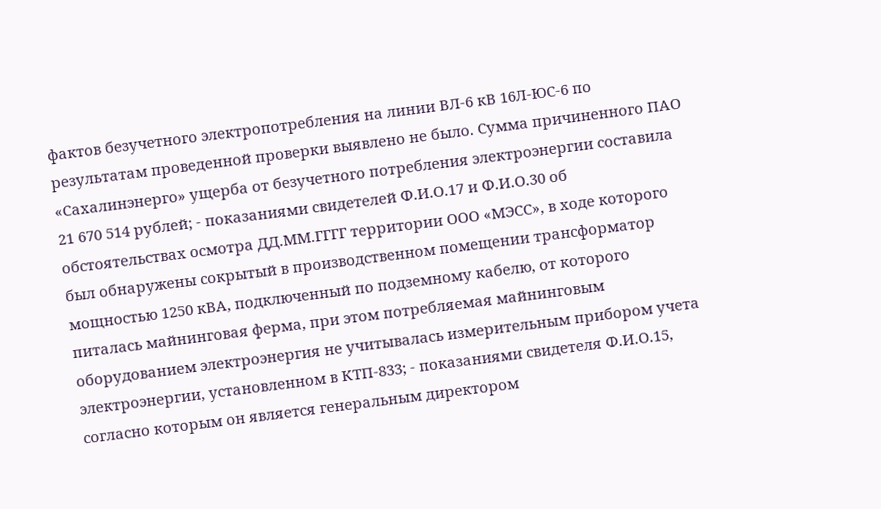фактов безучетного электропотребления на линии ВЛ-6 кВ 16Л-ЮС-6 по результатам проведенной проверки выявлено не было. Сумма причиненного ПАО «Сахалинэнерго» ущерба от безучетного потребления электроэнергии составила 21 670 514 рублей; - показаниями свидетелей Ф.И.О.17 и Ф.И.О.30 об обстоятельствах осмотра ДД.ММ.ГГГГ территории ООО «МЭСС», в ходе которого был обнаружены сокрытый в производственном помещении трансформатор мощностью 1250 кВА, подключенный по подземному кабелю, от которого питалась майнинговая ферма, при этом потребляемая майнинговым оборудованием электроэнергия не учитывалась измерительным прибором учета электроэнергии, установленном в КТП-833; - показаниями свидетеля Ф.И.О.15, согласно которым он является генеральным директором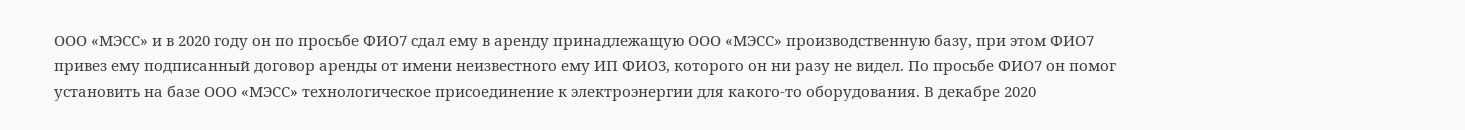ООО «МЭСС» и в 2020 году он по просьбе ФИО7 сдал ему в аренду принадлежащую ООО «МЭСС» производственную базу, при этом ФИО7 привез ему подписанный договор аренды от имени неизвестного ему ИП ФИО3, которого он ни разу не видел. По просьбе ФИО7 он помог установить на базе ООО «МЭСС» технологическое присоединение к электроэнергии для какого-то оборудования. В декабре 2020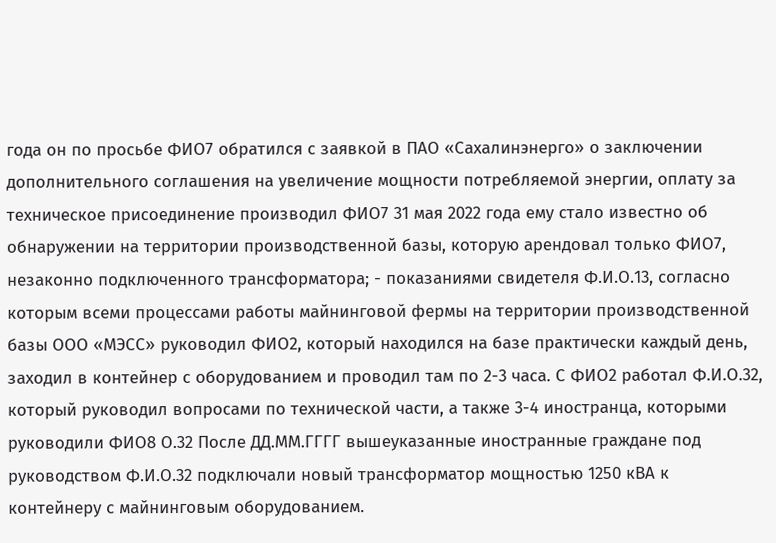года он по просьбе ФИО7 обратился с заявкой в ПАО «Сахалинэнерго» о заключении дополнительного соглашения на увеличение мощности потребляемой энергии, оплату за техническое присоединение производил ФИО7 31 мая 2022 года ему стало известно об обнаружении на территории производственной базы, которую арендовал только ФИО7, незаконно подключенного трансформатора; - показаниями свидетеля Ф.И.О.13, согласно которым всеми процессами работы майнинговой фермы на территории производственной базы ООО «МЭСС» руководил ФИО2, который находился на базе практически каждый день, заходил в контейнер с оборудованием и проводил там по 2-3 часа. С ФИО2 работал Ф.И.О.32, который руководил вопросами по технической части, а также 3-4 иностранца, которыми руководили ФИО8 О.32 После ДД.ММ.ГГГГ вышеуказанные иностранные граждане под руководством Ф.И.О.32 подключали новый трансформатор мощностью 1250 кВА к контейнеру с майнинговым оборудованием.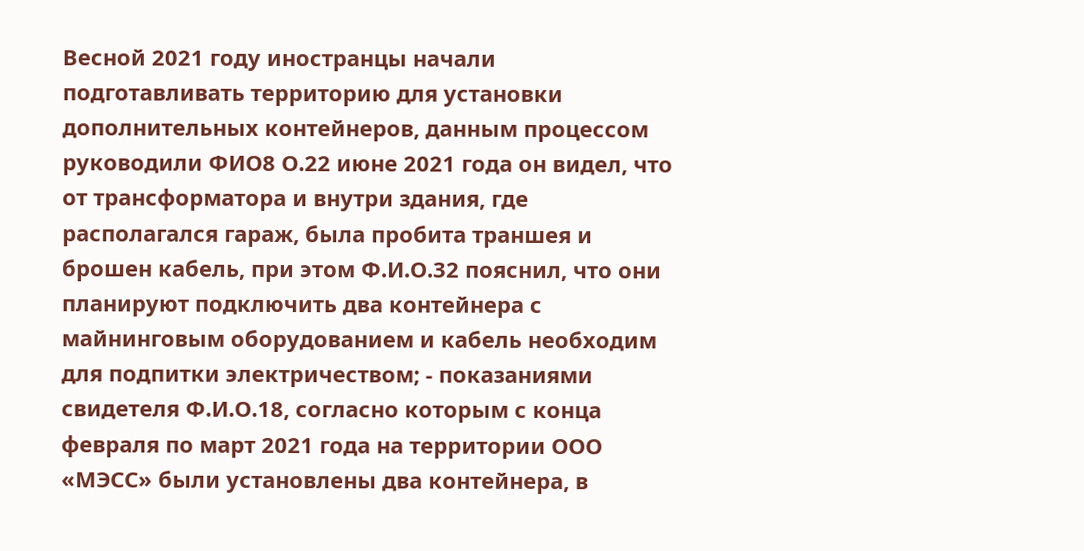Весной 2021 году иностранцы начали подготавливать территорию для установки дополнительных контейнеров, данным процессом руководили ФИО8 О.22 июне 2021 года он видел, что от трансформатора и внутри здания, где располагался гараж, была пробита траншея и брошен кабель, при этом Ф.И.О.32 пояснил, что они планируют подключить два контейнера с майнинговым оборудованием и кабель необходим для подпитки электричеством; - показаниями свидетеля Ф.И.О.18, согласно которым с конца февраля по март 2021 года на территории ООО «МЭСС» были установлены два контейнера, в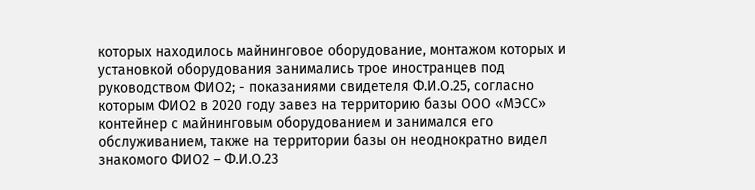которых находилось майнинговое оборудование, монтажом которых и установкой оборудования занимались трое иностранцев под руководством ФИО2; - показаниями свидетеля Ф.И.О.25, согласно которым ФИО2 в 2020 году завез на территорию базы ООО «МЭСС» контейнер с майнинговым оборудованием и занимался его обслуживанием, также на территории базы он неоднократно видел знакомого ФИО2 – Ф.И.О.23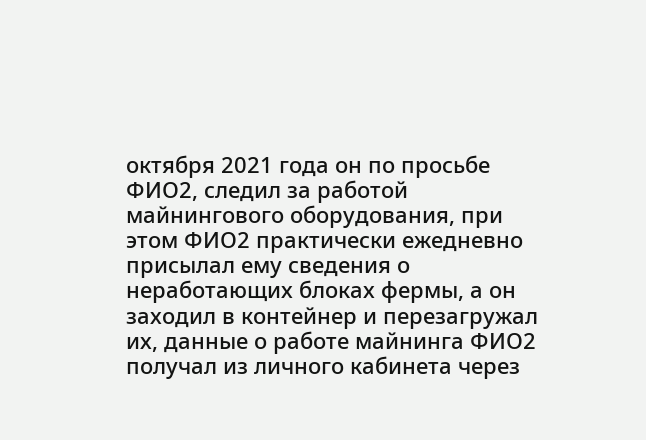октября 2021 года он по просьбе ФИО2, следил за работой майнингового оборудования, при этом ФИО2 практически ежедневно присылал ему сведения о неработающих блоках фермы, а он заходил в контейнер и перезагружал их, данные о работе майнинга ФИО2 получал из личного кабинета через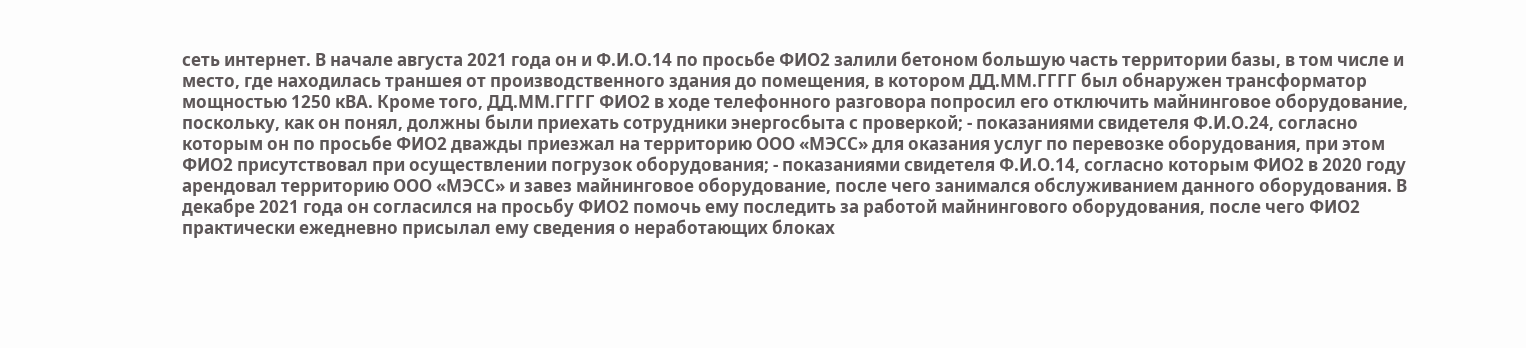сеть интернет. В начале августа 2021 года он и Ф.И.О.14 по просьбе ФИО2 залили бетоном большую часть территории базы, в том числе и место, где находилась траншея от производственного здания до помещения, в котором ДД.ММ.ГГГГ был обнаружен трансформатор мощностью 1250 кВА. Кроме того, ДД.ММ.ГГГГ ФИО2 в ходе телефонного разговора попросил его отключить майнинговое оборудование, поскольку, как он понял, должны были приехать сотрудники энергосбыта с проверкой; - показаниями свидетеля Ф.И.О.24, согласно которым он по просьбе ФИО2 дважды приезжал на территорию ООО «МЭСС» для оказания услуг по перевозке оборудования, при этом ФИО2 присутствовал при осуществлении погрузок оборудования; - показаниями свидетеля Ф.И.О.14, согласно которым ФИО2 в 2020 году арендовал территорию ООО «МЭСС» и завез майнинговое оборудование, после чего занимался обслуживанием данного оборудования. В декабре 2021 года он согласился на просьбу ФИО2 помочь ему последить за работой майнингового оборудования, после чего ФИО2 практически ежедневно присылал ему сведения о неработающих блоках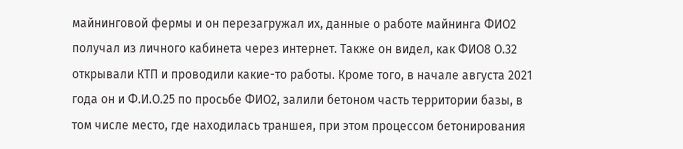майнинговой фермы и он перезагружал их, данные о работе майнинга ФИО2 получал из личного кабинета через интернет. Также он видел, как ФИО8 О.32 открывали КТП и проводили какие-то работы. Кроме того, в начале августа 2021 года он и Ф.И.О.25 по просьбе ФИО2, залили бетоном часть территории базы, в том числе место, где находилась траншея, при этом процессом бетонирования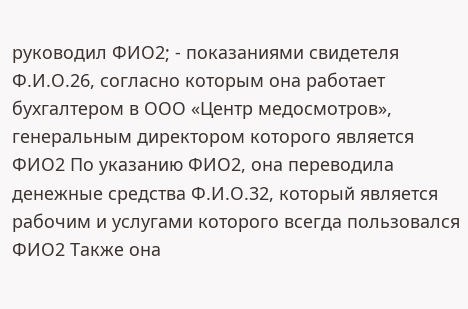руководил ФИО2; - показаниями свидетеля Ф.И.О.26, согласно которым она работает бухгалтером в ООО «Центр медосмотров», генеральным директором которого является ФИО2 По указанию ФИО2, она переводила денежные средства Ф.И.О.32, который является рабочим и услугами которого всегда пользовался ФИО2 Также она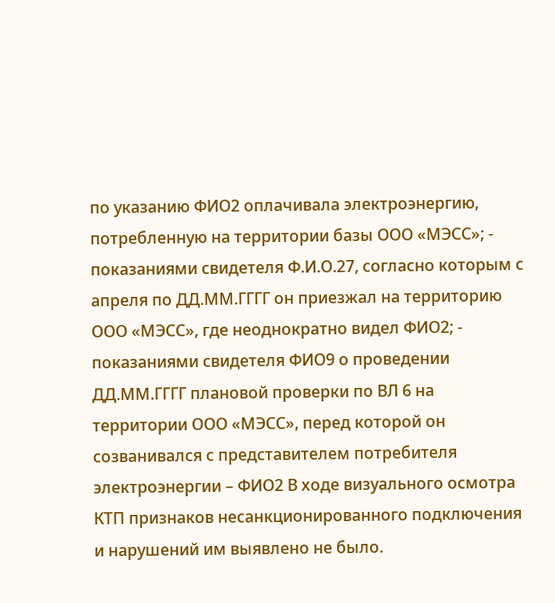по указанию ФИО2 оплачивала электроэнергию, потребленную на территории базы ООО «МЭСС»; - показаниями свидетеля Ф.И.О.27, согласно которым с апреля по ДД.ММ.ГГГГ он приезжал на территорию ООО «МЭСС», где неоднократно видел ФИО2; - показаниями свидетеля ФИО9 о проведении ДД.ММ.ГГГГ плановой проверки по ВЛ 6 на территории ООО «МЭСС», перед которой он созванивался с представителем потребителя электроэнергии – ФИО2 В ходе визуального осмотра КТП признаков несанкционированного подключения и нарушений им выявлено не было.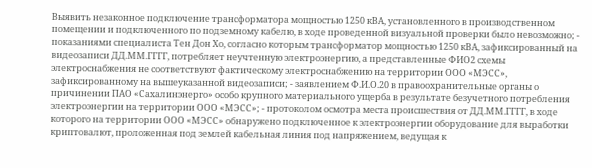Выявить незаконное подключение трансформатора мощностью 1250 кВА, установленного в производственном помещении и подключенного по подземному кабелю, в ходе проведенной визуальной проверки было невозможно; - показаниями специалиста Тен Дон Хо, согласно которым трансформатор мощностью 1250 кВА, зафиксированный на видеозаписи ДД.ММ.ГГГГ, потребляет неучтенную электроэнергию, а представленные ФИО2 схемы электроснабжения не соответствуют фактическому электроснабжению на территории ООО «МЭСС», зафиксированному на вышеуказанной видеозаписи; - заявлением Ф.И.О.20 в правоохранительные органы о причинении ПАО «Сахалинэнерго» особо крупного материального ущерба в результате безучетного потребления электроэнергии на территории ООО «МЭСС»; - протоколом осмотра места происшествия от ДД.ММ.ГГГГ, в ходе которого на территории ООО «МЭСС» обнаружено подключенное к электроэнергии оборудование для выработки криптовалют, проложенная под землей кабельная линия под напряжением, ведущая к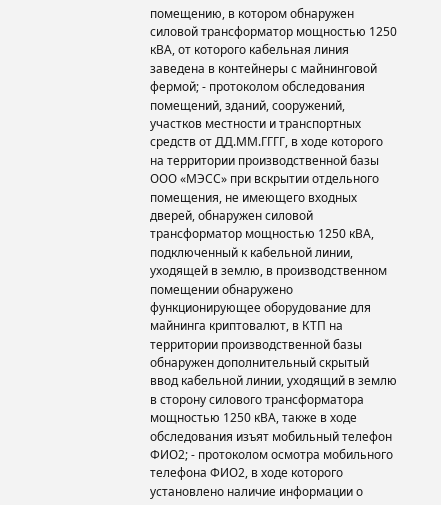помещению, в котором обнаружен силовой трансформатор мощностью 1250 кВА, от которого кабельная линия заведена в контейнеры с майнинговой фермой; - протоколом обследования помещений, зданий, сооружений, участков местности и транспортных средств от ДД.ММ.ГГГГ, в ходе которого на территории производственной базы ООО «МЭСС» при вскрытии отдельного помещения, не имеющего входных дверей, обнаружен силовой трансформатор мощностью 1250 кВА, подключенный к кабельной линии, уходящей в землю, в производственном помещении обнаружено функционирующее оборудование для майнинга криптовалют, в КТП на территории производственной базы обнаружен дополнительный скрытый ввод кабельной линии, уходящий в землю в сторону силового трансформатора мощностью 1250 кВА, также в ходе обследования изъят мобильный телефон ФИО2; - протоколом осмотра мобильного телефона ФИО2, в ходе которого установлено наличие информации о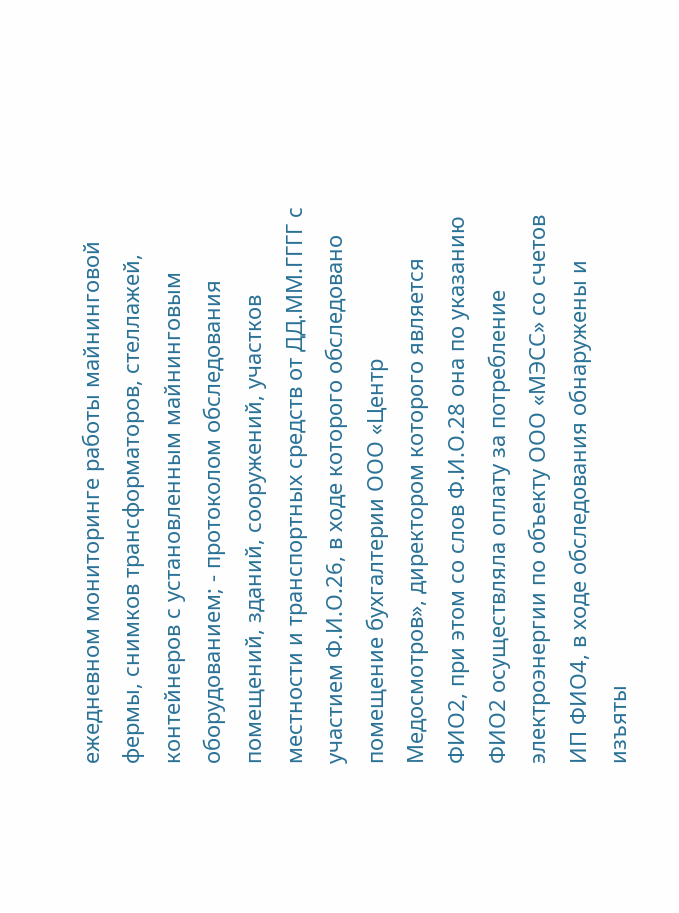ежедневном мониторинге работы майнинговой фермы, снимков трансформаторов, стеллажей, контейнеров с установленным майнинговым оборудованием; - протоколом обследования помещений, зданий, сооружений, участков местности и транспортных средств от ДД.ММ.ГГГГ с участием Ф.И.О.26, в ходе которого обследовано помещение бухгалтерии ООО «Центр Медосмотров», директором которого является ФИО2, при этом со слов Ф.И.О.28 она по указанию ФИО2 осуществляла оплату за потребление электроэнергии по объекту ООО «МЭСС» со счетов ИП ФИО4, в ходе обследования обнаружены и изъяты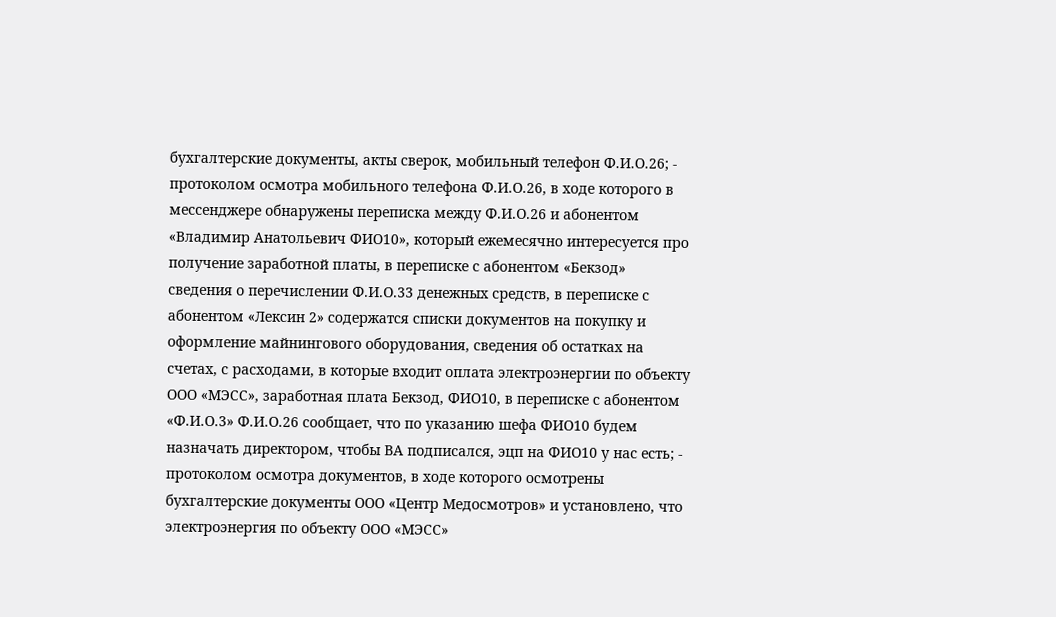бухгалтерские документы, акты сверок, мобильный телефон Ф.И.О.26; - протоколом осмотра мобильного телефона Ф.И.О.26, в ходе которого в мессенджере обнаружены переписка между Ф.И.О.26 и абонентом «Владимир Анатольевич ФИО10», который ежемесячно интересуется про получение заработной платы, в переписке с абонентом «Бекзод» сведения о перечислении Ф.И.О.33 денежных средств, в переписке с абонентом «Лексин 2» содержатся списки документов на покупку и оформление майнингового оборудования, сведения об остатках на счетах, с расходами, в которые входит оплата электроэнергии по объекту ООО «МЭСС», заработная плата Бекзод, ФИО10, в переписке с абонентом «Ф.И.О.3» Ф.И.О.26 сообщает, что по указанию шефа ФИО10 будем назначать директором, чтобы ВА подписался, эцп на ФИО10 у нас есть; - протоколом осмотра документов, в ходе которого осмотрены бухгалтерские документы ООО «Центр Медосмотров» и установлено, что электроэнергия по объекту ООО «МЭСС»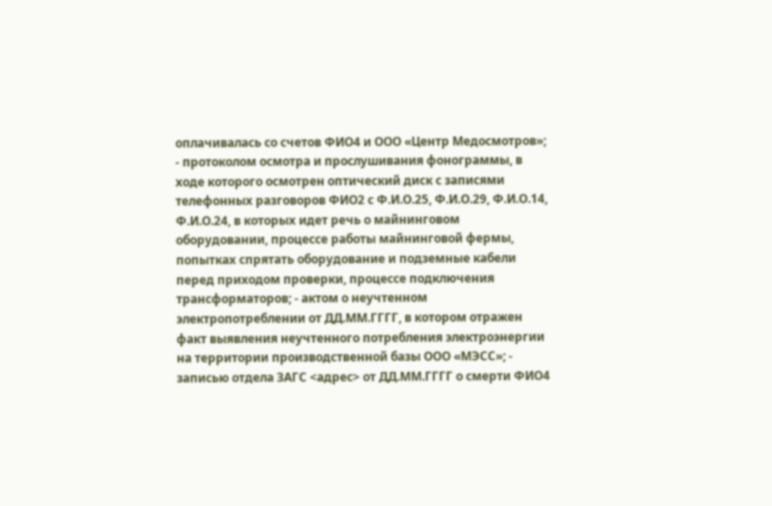оплачивалась со счетов ФИО4 и ООО «Центр Медосмотров»; - протоколом осмотра и прослушивания фонограммы, в ходе которого осмотрен оптический диск с записями телефонных разговоров ФИО2 с Ф.И.О.25, Ф.И.О.29, Ф.И.О.14, Ф.И.О.24, в которых идет речь о майнинговом оборудовании, процессе работы майнинговой фермы, попытках спрятать оборудование и подземные кабели перед приходом проверки, процессе подключения трансформаторов; - актом о неучтенном электропотреблении от ДД.ММ.ГГГГ, в котором отражен факт выявления неучтенного потребления электроэнергии на территории производственной базы ООО «МЭСС»; - записью отдела ЗАГС <адрес> от ДД.ММ.ГГГГ о смерти ФИО4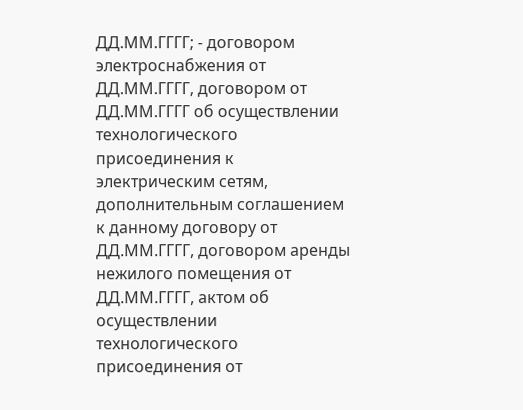ДД.ММ.ГГГГ; - договором электроснабжения от ДД.ММ.ГГГГ, договором от ДД.ММ.ГГГГ об осуществлении технологического присоединения к электрическим сетям, дополнительным соглашением к данному договору от ДД.ММ.ГГГГ, договором аренды нежилого помещения от ДД.ММ.ГГГГ, актом об осуществлении технологического присоединения от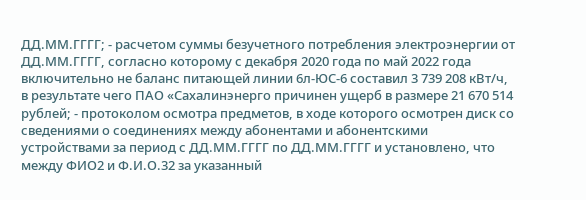ДД.ММ.ГГГГ; - расчетом суммы безучетного потребления электроэнергии от ДД.ММ.ГГГГ, согласно которому с декабря 2020 года по май 2022 года включительно не баланс питающей линии 6л-ЮС-6 составил 3 739 208 кВт/ч, в результате чего ПАО «Сахалинэнерго причинен ущерб в размере 21 670 514 рублей; - протоколом осмотра предметов, в ходе которого осмотрен диск со сведениями о соединениях между абонентами и абонентскими устройствами за период с ДД.ММ.ГГГГ по ДД.ММ.ГГГГ и установлено, что между ФИО2 и Ф.И.О.32 за указанный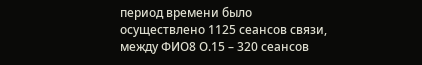период времени было осуществлено 1125 сеансов связи, между ФИО8 О.15 – 320 сеансов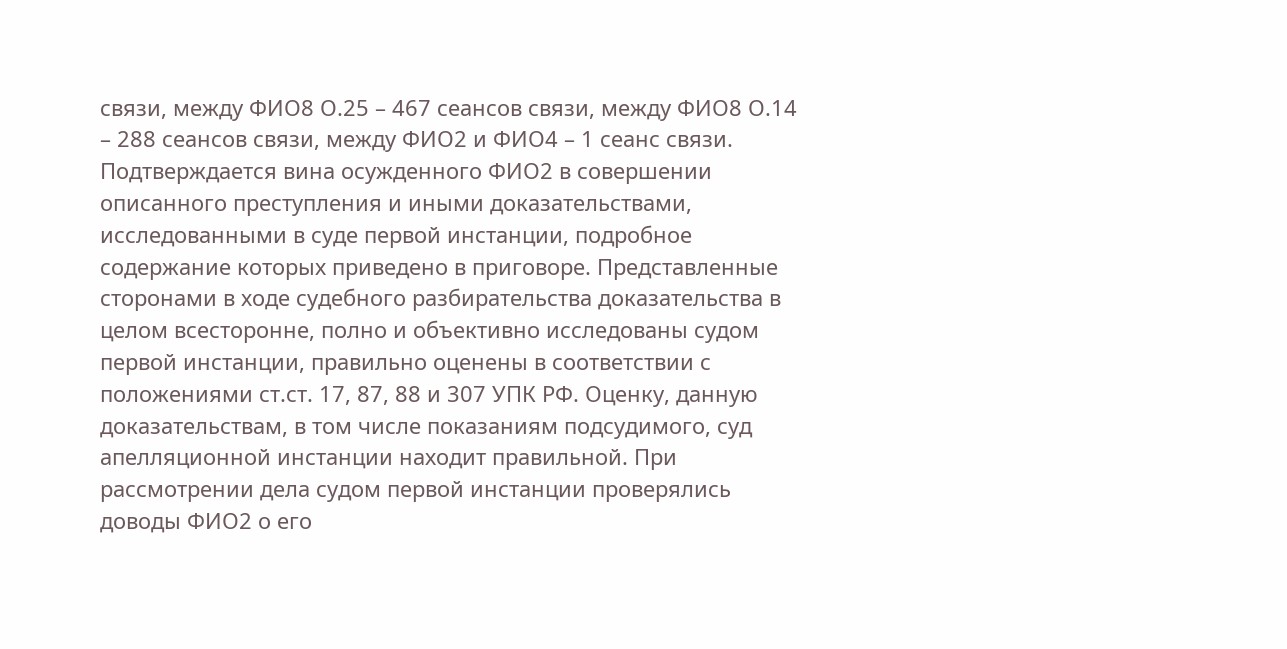связи, между ФИО8 О.25 – 467 сеансов связи, между ФИО8 О.14 – 288 сеансов связи, между ФИО2 и ФИО4 – 1 сеанс связи. Подтверждается вина осужденного ФИО2 в совершении описанного преступления и иными доказательствами, исследованными в суде первой инстанции, подробное содержание которых приведено в приговоре. Представленные сторонами в ходе судебного разбирательства доказательства в целом всесторонне, полно и объективно исследованы судом первой инстанции, правильно оценены в соответствии с положениями ст.ст. 17, 87, 88 и 307 УПК РФ. Оценку, данную доказательствам, в том числе показаниям подсудимого, суд апелляционной инстанции находит правильной. При рассмотрении дела судом первой инстанции проверялись доводы ФИО2 о его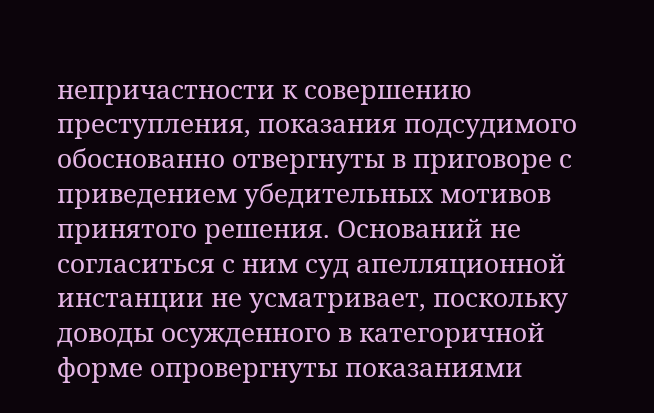непричастности к совершению преступления, показания подсудимого обоснованно отвергнуты в приговоре с приведением убедительных мотивов принятого решения. Оснований не согласиться с ним суд апелляционной инстанции не усматривает, поскольку доводы осужденного в категоричной форме опровергнуты показаниями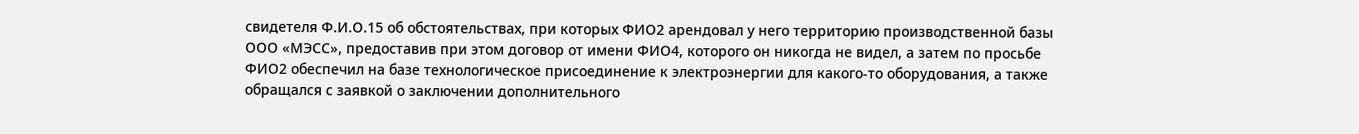свидетеля Ф.И.О.15 об обстоятельствах, при которых ФИО2 арендовал у него территорию производственной базы ООО «МЭСС», предоставив при этом договор от имени ФИО4, которого он никогда не видел, а затем по просьбе ФИО2 обеспечил на базе технологическое присоединение к электроэнергии для какого-то оборудования, а также обращался с заявкой о заключении дополнительного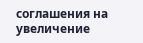соглашения на увеличение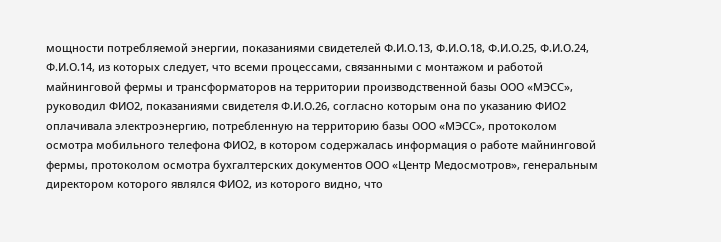мощности потребляемой энергии, показаниями свидетелей Ф.И.О.13, Ф.И.О.18, Ф.И.О.25, Ф.И.О.24, Ф.И.О.14, из которых следует, что всеми процессами, связанными с монтажом и работой майнинговой фермы и трансформаторов на территории производственной базы ООО «МЭСС», руководил ФИО2, показаниями свидетеля Ф.И.О.26, согласно которым она по указанию ФИО2 оплачивала электроэнергию, потребленную на территорию базы ООО «МЭСС», протоколом осмотра мобильного телефона ФИО2, в котором содержалась информация о работе майнинговой фермы, протоколом осмотра бухгалтерских документов ООО «Центр Медосмотров», генеральным директором которого являлся ФИО2, из которого видно, что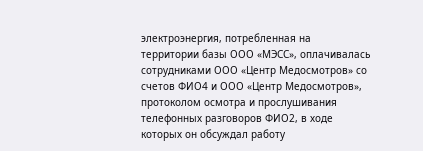электроэнергия, потребленная на территории базы ООО «МЭСС», оплачивалась сотрудниками ООО «Центр Медосмотров» со счетов ФИО4 и ООО «Центр Медосмотров», протоколом осмотра и прослушивания телефонных разговоров ФИО2, в ходе которых он обсуждал работу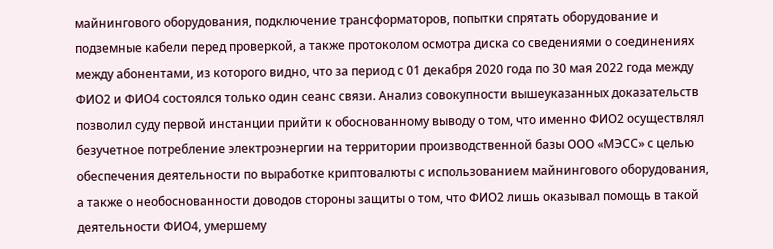майнингового оборудования, подключение трансформаторов, попытки спрятать оборудование и подземные кабели перед проверкой, а также протоколом осмотра диска со сведениями о соединениях между абонентами, из которого видно, что за период с 01 декабря 2020 года по 30 мая 2022 года между ФИО2 и ФИО4 состоялся только один сеанс связи. Анализ совокупности вышеуказанных доказательств позволил суду первой инстанции прийти к обоснованному выводу о том, что именно ФИО2 осуществлял безучетное потребление электроэнергии на территории производственной базы ООО «МЭСС» с целью обеспечения деятельности по выработке криптовалюты с использованием майнингового оборудования, а также о необоснованности доводов стороны защиты о том, что ФИО2 лишь оказывал помощь в такой деятельности ФИО4, умершему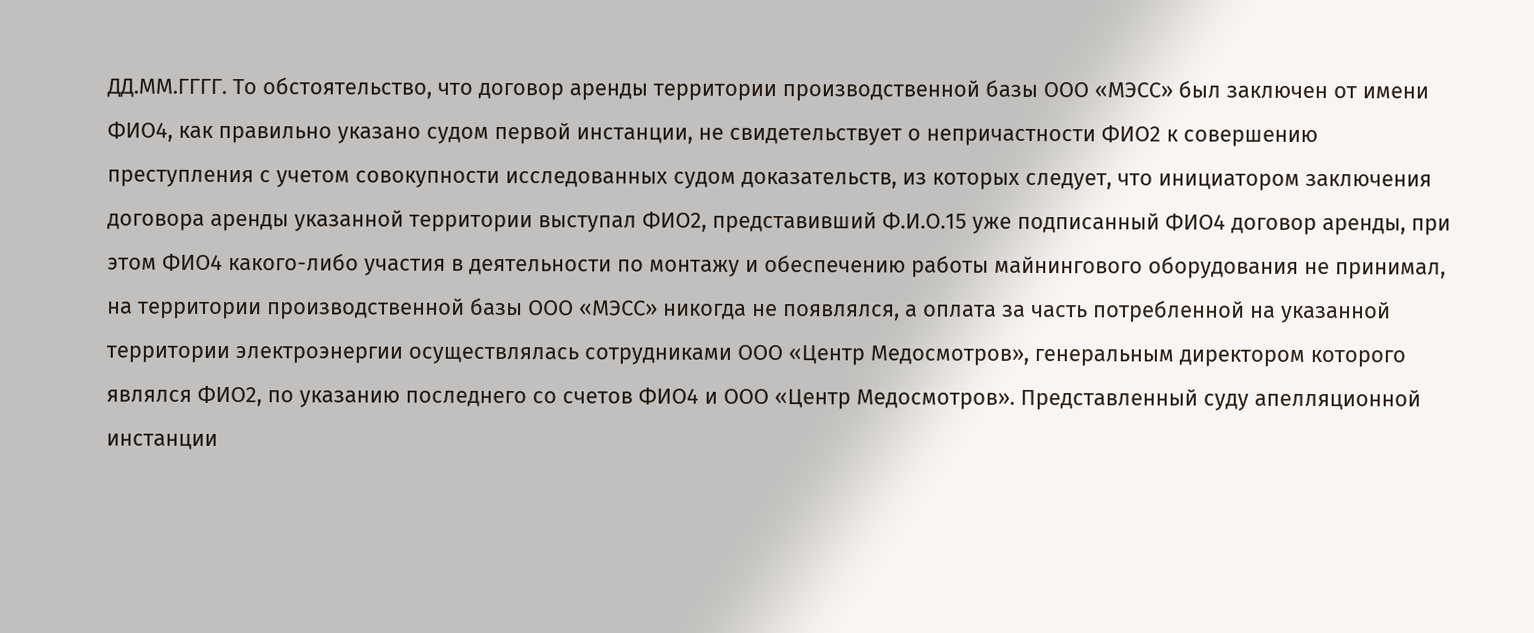ДД.ММ.ГГГГ. То обстоятельство, что договор аренды территории производственной базы ООО «МЭСС» был заключен от имени ФИО4, как правильно указано судом первой инстанции, не свидетельствует о непричастности ФИО2 к совершению преступления с учетом совокупности исследованных судом доказательств, из которых следует, что инициатором заключения договора аренды указанной территории выступал ФИО2, представивший Ф.И.О.15 уже подписанный ФИО4 договор аренды, при этом ФИО4 какого-либо участия в деятельности по монтажу и обеспечению работы майнингового оборудования не принимал, на территории производственной базы ООО «МЭСС» никогда не появлялся, а оплата за часть потребленной на указанной территории электроэнергии осуществлялась сотрудниками ООО «Центр Медосмотров», генеральным директором которого являлся ФИО2, по указанию последнего со счетов ФИО4 и ООО «Центр Медосмотров». Представленный суду апелляционной инстанции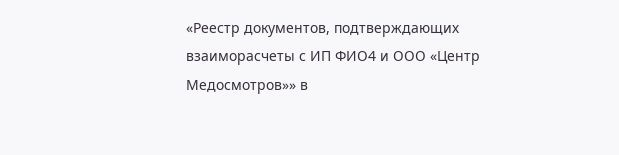«Реестр документов, подтверждающих взаиморасчеты с ИП ФИО4 и ООО «Центр Медосмотров»» в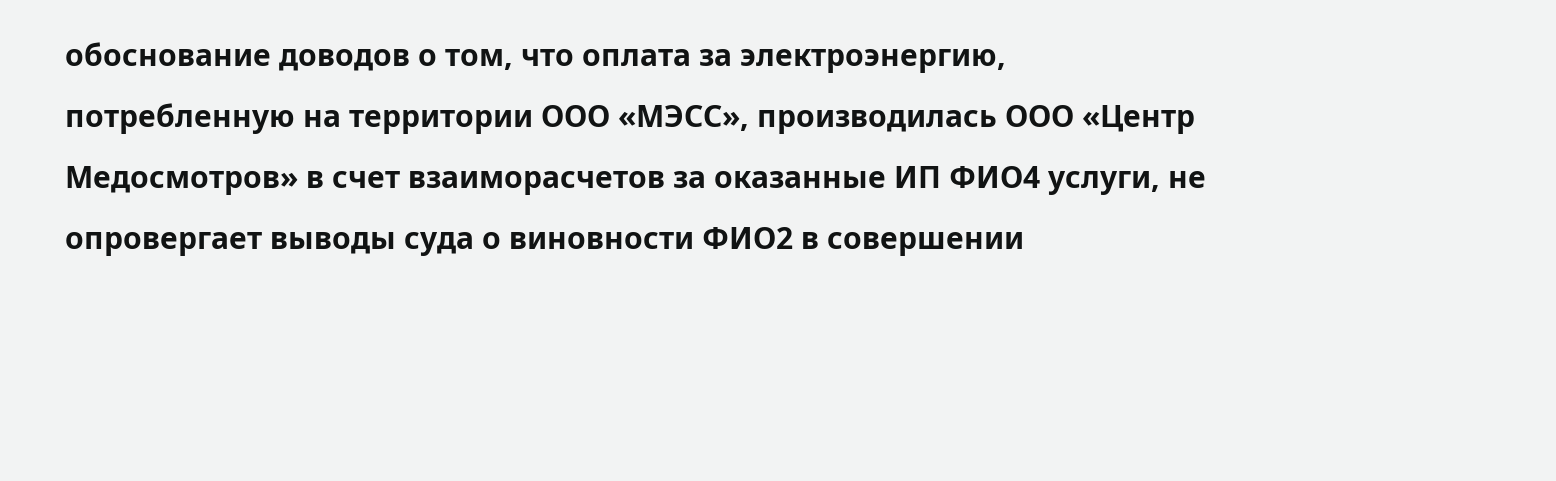обоснование доводов о том, что оплата за электроэнергию, потребленную на территории ООО «МЭСС», производилась ООО «Центр Медосмотров» в счет взаиморасчетов за оказанные ИП ФИО4 услуги, не опровергает выводы суда о виновности ФИО2 в совершении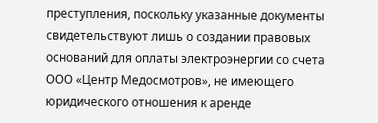преступления, поскольку указанные документы свидетельствуют лишь о создании правовых оснований для оплаты электроэнергии со счета ООО «Центр Медосмотров», не имеющего юридического отношения к аренде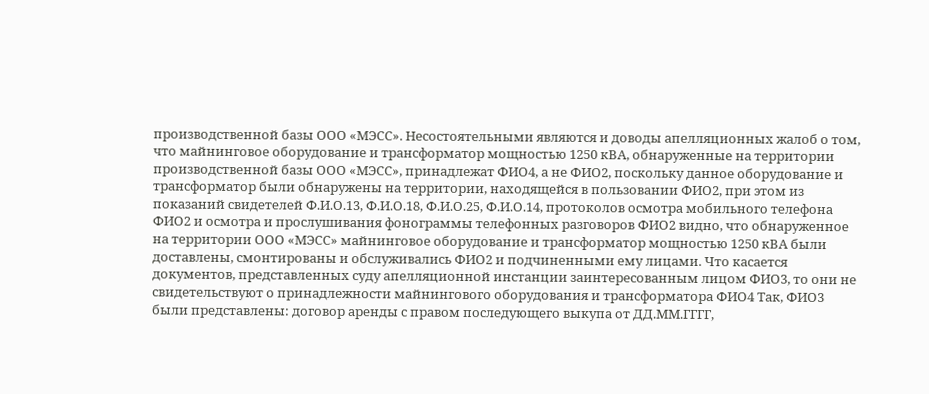производственной базы ООО «МЭСС». Несостоятельными являются и доводы апелляционных жалоб о том, что майнинговое оборудование и трансформатор мощностью 1250 кВА, обнаруженные на территории производственной базы ООО «МЭСС», принадлежат ФИО4, а не ФИО2, поскольку данное оборудование и трансформатор были обнаружены на территории, находящейся в пользовании ФИО2, при этом из показаний свидетелей Ф.И.О.13, Ф.И.О.18, Ф.И.О.25, Ф.И.О.14, протоколов осмотра мобильного телефона ФИО2 и осмотра и прослушивания фонограммы телефонных разговоров ФИО2 видно, что обнаруженное на территории ООО «МЭСС» майнинговое оборудование и трансформатор мощностью 1250 кВА были доставлены, смонтированы и обслуживались ФИО2 и подчиненными ему лицами. Что касается документов, представленных суду апелляционной инстанции заинтересованным лицом ФИО3, то они не свидетельствуют о принадлежности майнингового оборудования и трансформатора ФИО4 Так, ФИО3 были представлены: договор аренды с правом последующего выкупа от ДД.ММ.ГГГГ,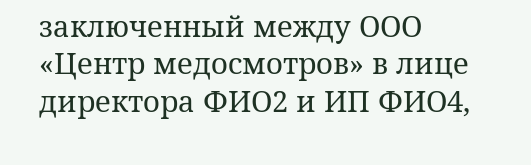заключенный между ООО «Центр медосмотров» в лице директора ФИО2 и ИП ФИО4,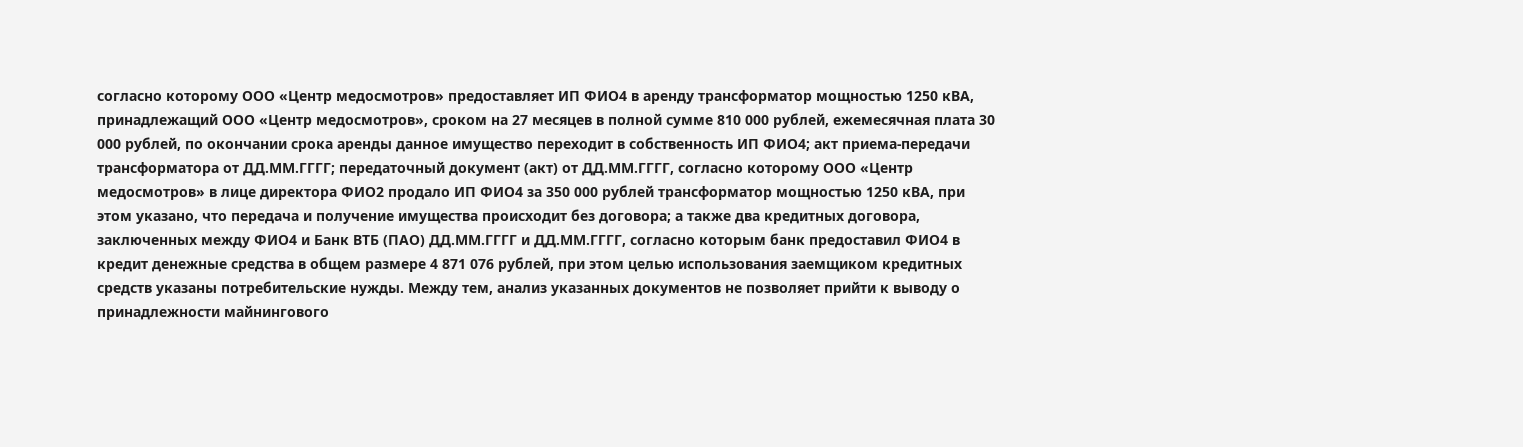согласно которому ООО «Центр медосмотров» предоставляет ИП ФИО4 в аренду трансформатор мощностью 1250 кВА, принадлежащий ООО «Центр медосмотров», сроком на 27 месяцев в полной сумме 810 000 рублей, ежемесячная плата 30 000 рублей, по окончании срока аренды данное имущество переходит в собственность ИП ФИО4; акт приема-передачи трансформатора от ДД.ММ.ГГГГ; передаточный документ (акт) от ДД.ММ.ГГГГ, согласно которому ООО «Центр медосмотров» в лице директора ФИО2 продало ИП ФИО4 за 350 000 рублей трансформатор мощностью 1250 кВА, при этом указано, что передача и получение имущества происходит без договора; а также два кредитных договора, заключенных между ФИО4 и Банк ВТБ (ПАО) ДД.ММ.ГГГГ и ДД.ММ.ГГГГ, согласно которым банк предоставил ФИО4 в кредит денежные средства в общем размере 4 871 076 рублей, при этом целью использования заемщиком кредитных средств указаны потребительские нужды. Между тем, анализ указанных документов не позволяет прийти к выводу о принадлежности майнингового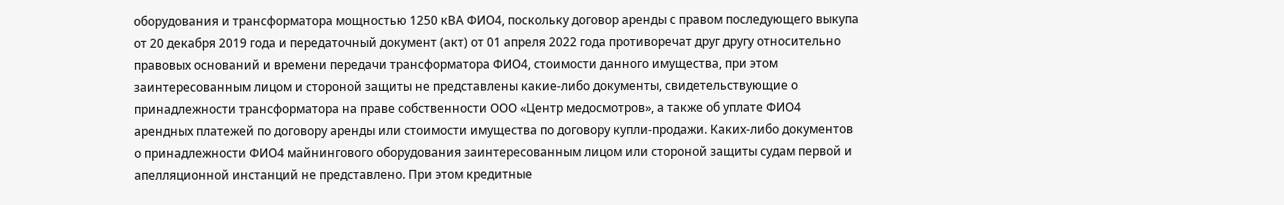оборудования и трансформатора мощностью 1250 кВА ФИО4, поскольку договор аренды с правом последующего выкупа от 20 декабря 2019 года и передаточный документ (акт) от 01 апреля 2022 года противоречат друг другу относительно правовых оснований и времени передачи трансформатора ФИО4, стоимости данного имущества, при этом заинтересованным лицом и стороной защиты не представлены какие-либо документы, свидетельствующие о принадлежности трансформатора на праве собственности ООО «Центр медосмотров», а также об уплате ФИО4 арендных платежей по договору аренды или стоимости имущества по договору купли-продажи. Каких-либо документов о принадлежности ФИО4 майнингового оборудования заинтересованным лицом или стороной защиты судам первой и апелляционной инстанций не представлено. При этом кредитные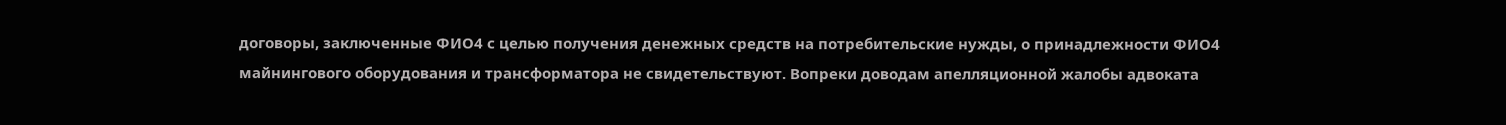договоры, заключенные ФИО4 с целью получения денежных средств на потребительские нужды, о принадлежности ФИО4 майнингового оборудования и трансформатора не свидетельствуют. Вопреки доводам апелляционной жалобы адвоката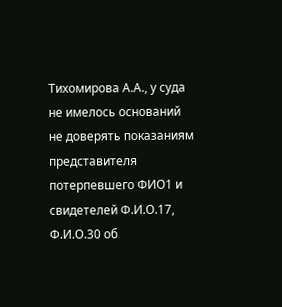Тихомирова А.А., у суда не имелось оснований не доверять показаниям представителя потерпевшего ФИО1 и свидетелей Ф.И.О.17, Ф.И.О.30 об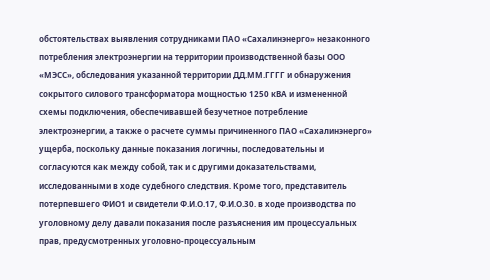обстоятельствах выявления сотрудниками ПАО «Сахалинэнерго» незаконного потребления электроэнергии на территории производственной базы ООО «МЭСС», обследования указанной территории ДД.ММ.ГГГГ и обнаружения сокрытого силового трансформатора мощностью 1250 кВА и измененной схемы подключения, обеспечивавшей безучетное потребление электроэнергии, а также о расчете суммы причиненного ПАО «Сахалинэнерго» ущерба, поскольку данные показания логичны, последовательны и согласуются как между собой, так и с другими доказательствами, исследованными в ходе судебного следствия. Кроме того, представитель потерпевшего ФИО1 и свидетели Ф.И.О.17, Ф.И.О.30. в ходе производства по уголовному делу давали показания после разъяснения им процессуальных прав, предусмотренных уголовно-процессуальным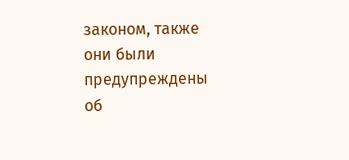законом, также они были предупреждены об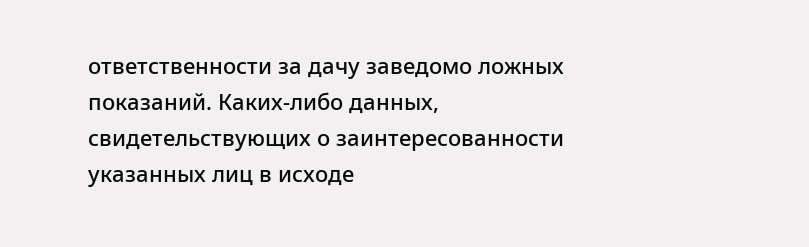ответственности за дачу заведомо ложных показаний. Каких-либо данных, свидетельствующих о заинтересованности указанных лиц в исходе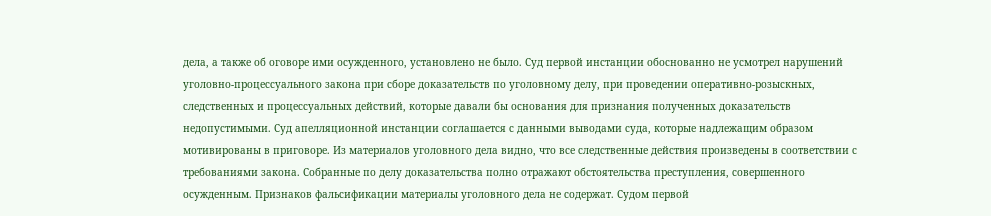дела, а также об оговоре ими осужденного, установлено не было. Суд первой инстанции обоснованно не усмотрел нарушений уголовно-процессуального закона при сборе доказательств по уголовному делу, при проведении оперативно-розыскных, следственных и процессуальных действий, которые давали бы основания для признания полученных доказательств недопустимыми. Суд апелляционной инстанции соглашается с данными выводами суда, которые надлежащим образом мотивированы в приговоре. Из материалов уголовного дела видно, что все следственные действия произведены в соответствии с требованиями закона. Собранные по делу доказательства полно отражают обстоятельства преступления, совершенного осужденным. Признаков фальсификации материалы уголовного дела не содержат. Судом первой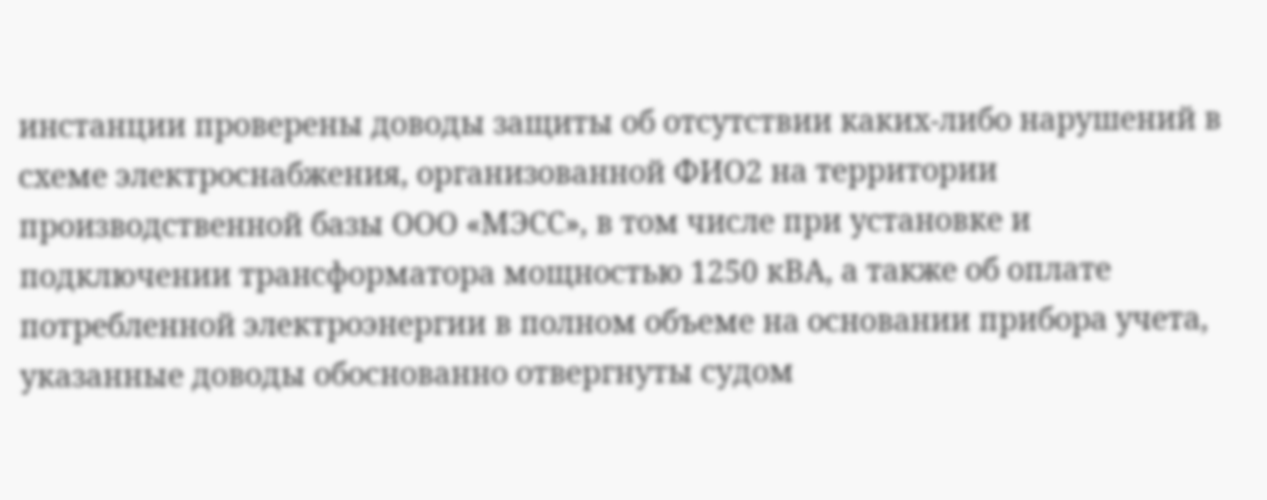инстанции проверены доводы защиты об отсутствии каких-либо нарушений в схеме электроснабжения, организованной ФИО2 на территории производственной базы ООО «МЭСС», в том числе при установке и подключении трансформатора мощностью 1250 кВА, а также об оплате потребленной электроэнергии в полном объеме на основании прибора учета, указанные доводы обоснованно отвергнуты судом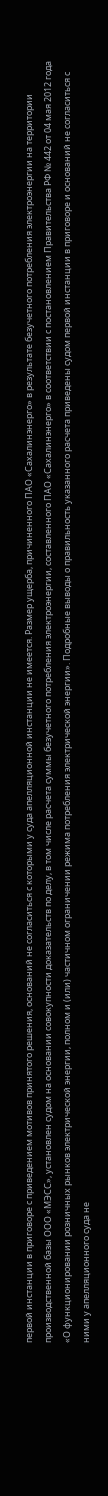первой инстанции в приговоре с приведением мотивов принятого решения, оснований не согласиться с которыми у суда апелляционной инстанции не имеется. Размер ущерба, причиненного ПАО «Сахалинэнерго» в результате безучетного потребления электроэнергии на территории производственной базы ООО «МЭСС», установлен судом на основании совокупности доказательств по делу, в том числе расчета суммы безучетного потребления электроэнергии, составленного ПАО «Сахалинэнерго» в соответствии с постановлением Правительства РФ № 442 от 04 мая 2012 года «О функционировании розничных рынков электрической энергии, полном и (или) частичном ограничении режима потребления электрической энергии». Подробные выводы о правильность указанного расчета приведены судом первой инстанции в приговоре и оснований не согласиться с ними у апелляционного суда не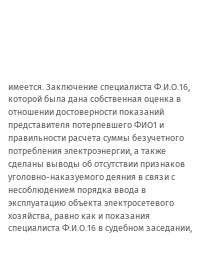имеется. Заключение специалиста Ф.И.О.16, которой была дана собственная оценка в отношении достоверности показаний представителя потерпевшего ФИО1 и правильности расчета суммы безучетного потребления электроэнергии, а также сделаны выводы об отсутствии признаков уголовно-наказуемого деяния в связи с несоблюдением порядка ввода в эксплуатацию объекта электросетевого хозяйства, равно как и показания специалиста Ф.И.О.16 в судебном заседании,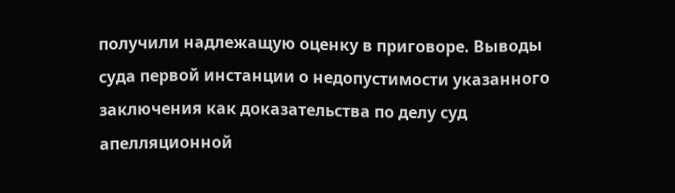получили надлежащую оценку в приговоре. Выводы суда первой инстанции о недопустимости указанного заключения как доказательства по делу суд апелляционной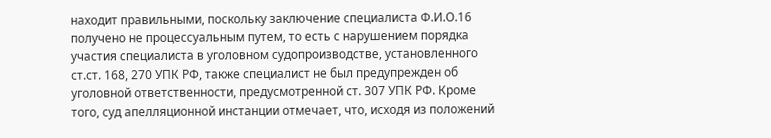находит правильными, поскольку заключение специалиста Ф.И.О.16 получено не процессуальным путем, то есть с нарушением порядка участия специалиста в уголовном судопроизводстве, установленного ст.ст. 168, 270 УПК РФ, также специалист не был предупрежден об уголовной ответственности, предусмотренной ст. 307 УПК РФ. Кроме того, суд апелляционной инстанции отмечает, что, исходя из положений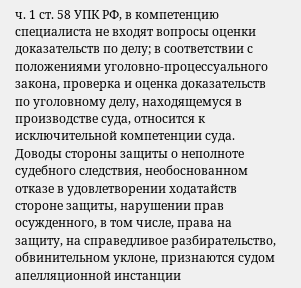ч. 1 ст. 58 УПК РФ, в компетенцию специалиста не входят вопросы оценки доказательств по делу; в соответствии с положениями уголовно-процессуального закона, проверка и оценка доказательств по уголовному делу, находящемуся в производстве суда, относится к исключительной компетенции суда. Доводы стороны защиты о неполноте судебного следствия, необоснованном отказе в удовлетворении ходатайств стороне защиты, нарушении прав осужденного, в том числе, права на защиту, на справедливое разбирательство, обвинительном уклоне, признаются судом апелляционной инстанции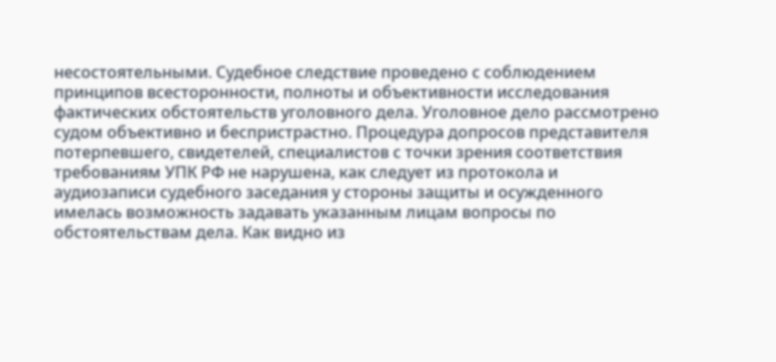несостоятельными. Судебное следствие проведено с соблюдением принципов всесторонности, полноты и объективности исследования фактических обстоятельств уголовного дела. Уголовное дело рассмотрено судом объективно и беспристрастно. Процедура допросов представителя потерпевшего, свидетелей, специалистов с точки зрения соответствия требованиям УПК РФ не нарушена, как следует из протокола и аудиозаписи судебного заседания у стороны защиты и осужденного имелась возможность задавать указанным лицам вопросы по обстоятельствам дела. Как видно из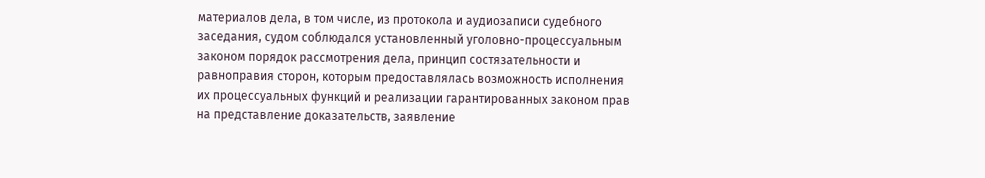материалов дела, в том числе, из протокола и аудиозаписи судебного заседания, судом соблюдался установленный уголовно-процессуальным законом порядок рассмотрения дела, принцип состязательности и равноправия сторон, которым предоставлялась возможность исполнения их процессуальных функций и реализации гарантированных законом прав на представление доказательств, заявление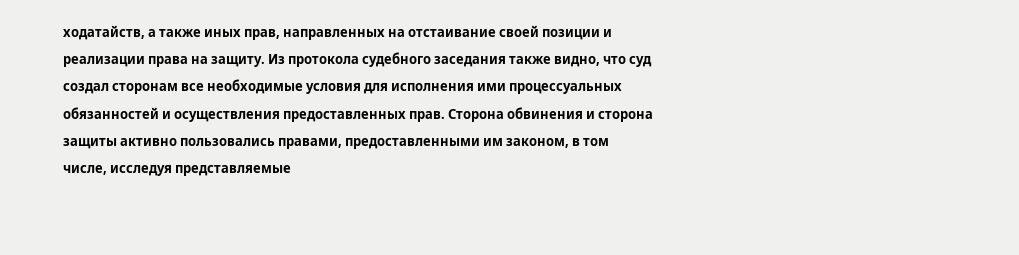ходатайств, а также иных прав, направленных на отстаивание своей позиции и реализации права на защиту. Из протокола судебного заседания также видно, что суд создал сторонам все необходимые условия для исполнения ими процессуальных обязанностей и осуществления предоставленных прав. Сторона обвинения и сторона защиты активно пользовались правами, предоставленными им законом, в том числе, исследуя представляемые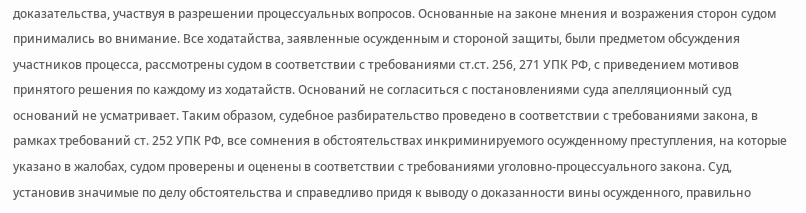доказательства, участвуя в разрешении процессуальных вопросов. Основанные на законе мнения и возражения сторон судом принимались во внимание. Все ходатайства, заявленные осужденным и стороной защиты, были предметом обсуждения участников процесса, рассмотрены судом в соответствии с требованиями ст.ст. 256, 271 УПК РФ, с приведением мотивов принятого решения по каждому из ходатайств. Оснований не согласиться с постановлениями суда апелляционный суд оснований не усматривает. Таким образом, судебное разбирательство проведено в соответствии с требованиями закона, в рамках требований ст. 252 УПК РФ, все сомнения в обстоятельствах инкриминируемого осужденному преступления, на которые указано в жалобах, судом проверены и оценены в соответствии с требованиями уголовно-процессуального закона. Суд, установив значимые по делу обстоятельства и справедливо придя к выводу о доказанности вины осужденного, правильно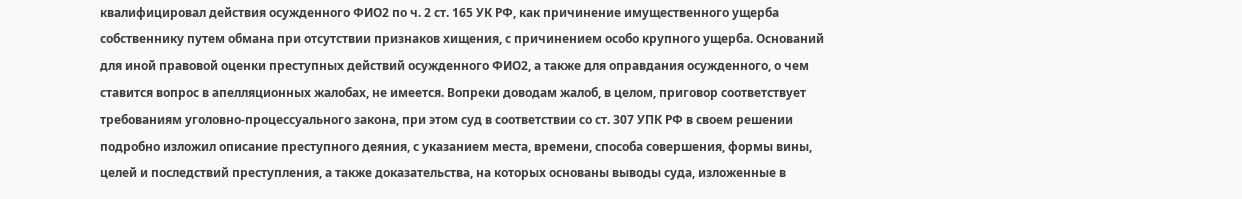квалифицировал действия осужденного ФИО2 по ч. 2 ст. 165 УК РФ, как причинение имущественного ущерба собственнику путем обмана при отсутствии признаков хищения, с причинением особо крупного ущерба. Оснований для иной правовой оценки преступных действий осужденного ФИО2, а также для оправдания осужденного, о чем ставится вопрос в апелляционных жалобах, не имеется. Вопреки доводам жалоб, в целом, приговор соответствует требованиям уголовно-процессуального закона, при этом суд в соответствии со ст. 307 УПК РФ в своем решении подробно изложил описание преступного деяния, с указанием места, времени, способа совершения, формы вины, целей и последствий преступления, а также доказательства, на которых основаны выводы суда, изложенные в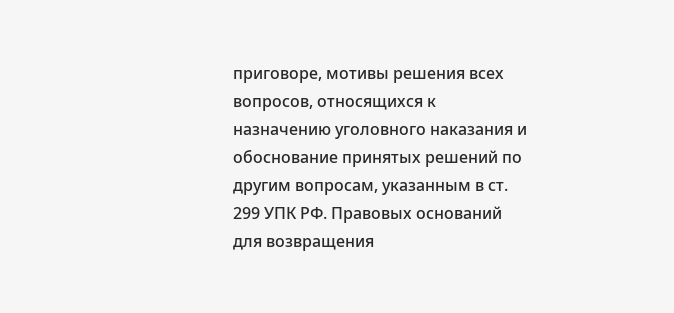приговоре, мотивы решения всех вопросов, относящихся к назначению уголовного наказания и обоснование принятых решений по другим вопросам, указанным в ст. 299 УПК РФ. Правовых оснований для возвращения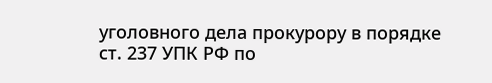уголовного дела прокурору в порядке ст. 237 УПК РФ по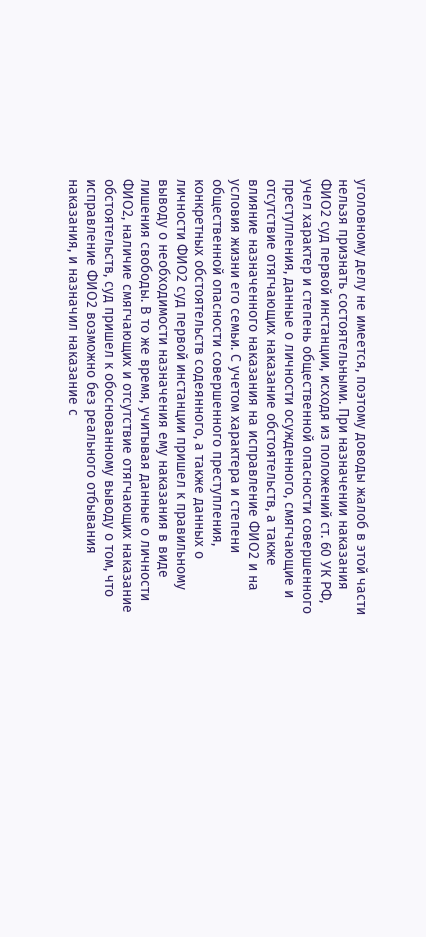уголовному делу не имеется, поэтому доводы жалоб в этой части нельзя признать состоятельными. При назначении наказания ФИО2 суд первой инстанции, исходя из положений ст. 60 УК РФ, учел характер и степень общественной опасности совершенного преступления, данные о личности осужденного, смягчающие и отсутствие отягчающих наказание обстоятельств, а также влияние назначенного наказания на исправление ФИО2 и на условия жизни его семьи. С учетом характера и степени общественной опасности совершенного преступления, конкретных обстоятельств содеянного, а также данных о личности ФИО2 суд первой инстанции пришел к правильному выводу о необходимости назначения ему наказания в виде лишения свободы. В то же время, учитывая данные о личности ФИО2, наличие смягчающих и отсутствие отягчающих наказание обстоятельств, суд пришел к обоснованному выводу о том, что исправление ФИО2 возможно без реального отбывания наказания, и назначил наказание с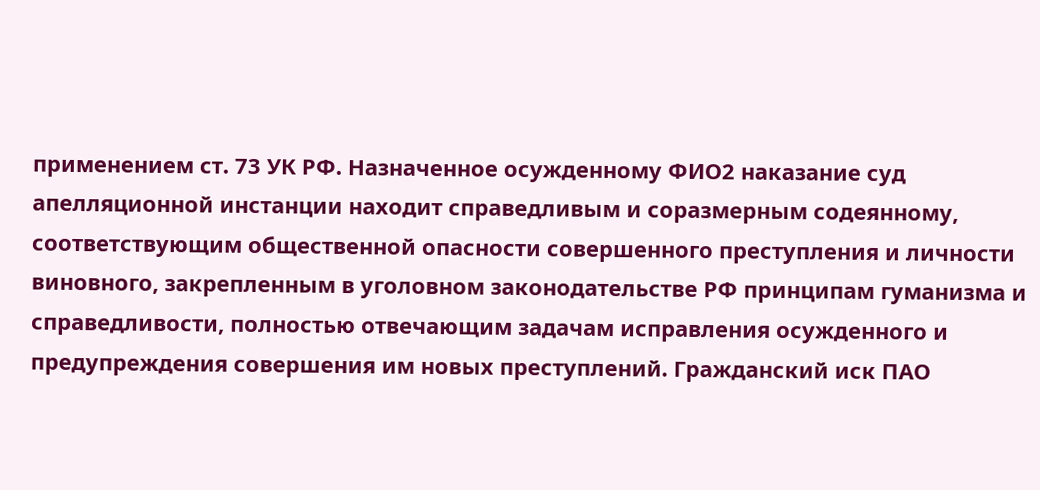применением ст. 73 УК РФ. Назначенное осужденному ФИО2 наказание суд апелляционной инстанции находит справедливым и соразмерным содеянному, соответствующим общественной опасности совершенного преступления и личности виновного, закрепленным в уголовном законодательстве РФ принципам гуманизма и справедливости, полностью отвечающим задачам исправления осужденного и предупреждения совершения им новых преступлений. Гражданский иск ПАО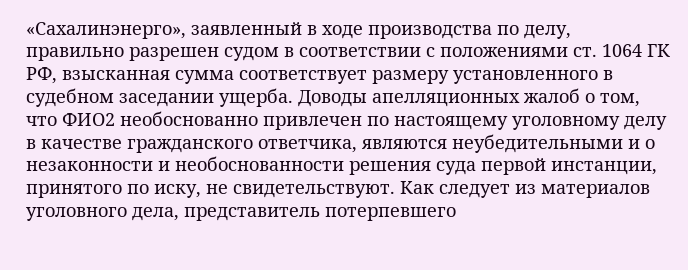«Сахалинэнерго», заявленный в ходе производства по делу, правильно разрешен судом в соответствии с положениями ст. 1064 ГК РФ, взысканная сумма соответствует размеру установленного в судебном заседании ущерба. Доводы апелляционных жалоб о том, что ФИО2 необоснованно привлечен по настоящему уголовному делу в качестве гражданского ответчика, являются неубедительными и о незаконности и необоснованности решения суда первой инстанции, принятого по иску, не свидетельствуют. Как следует из материалов уголовного дела, представитель потерпевшего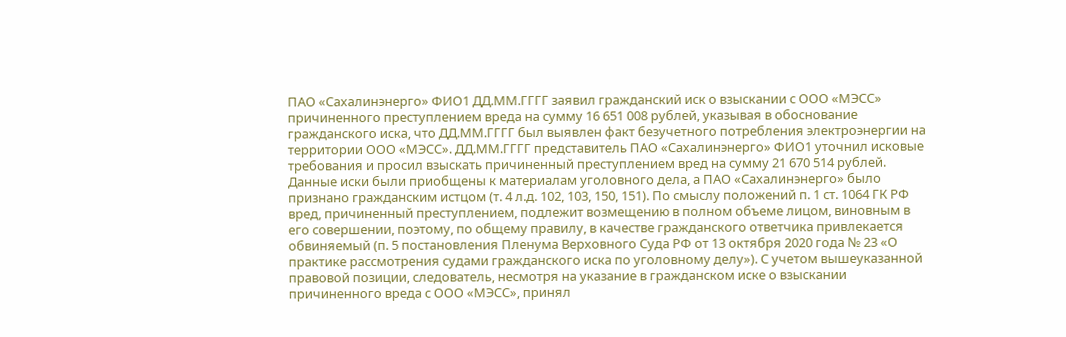ПАО «Сахалинэнерго» ФИО1 ДД.ММ.ГГГГ заявил гражданский иск о взыскании с ООО «МЭСС» причиненного преступлением вреда на сумму 16 651 008 рублей, указывая в обоснование гражданского иска, что ДД.ММ.ГГГГ был выявлен факт безучетного потребления электроэнергии на территории ООО «МЭСС». ДД.ММ.ГГГГ представитель ПАО «Сахалинэнерго» ФИО1 уточнил исковые требования и просил взыскать причиненный преступлением вред на сумму 21 670 514 рублей. Данные иски были приобщены к материалам уголовного дела, а ПАО «Сахалинэнерго» было признано гражданским истцом (т. 4 л.д. 102, 103, 150, 151). По смыслу положений п. 1 ст. 1064 ГК РФ вред, причиненный преступлением, подлежит возмещению в полном объеме лицом, виновным в его совершении, поэтому, по общему правилу, в качестве гражданского ответчика привлекается обвиняемый (п. 5 постановления Пленума Верховного Суда РФ от 13 октября 2020 года № 23 «О практике рассмотрения судами гражданского иска по уголовному делу»). С учетом вышеуказанной правовой позиции, следователь, несмотря на указание в гражданском иске о взыскании причиненного вреда с ООО «МЭСС», принял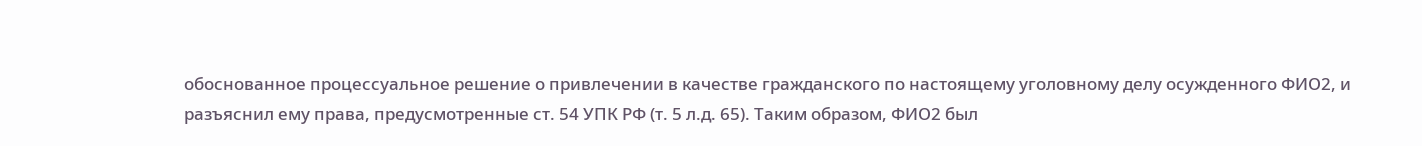обоснованное процессуальное решение о привлечении в качестве гражданского по настоящему уголовному делу осужденного ФИО2, и разъяснил ему права, предусмотренные ст. 54 УПК РФ (т. 5 л.д. 65). Таким образом, ФИО2 был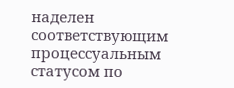наделен соответствующим процессуальным статусом по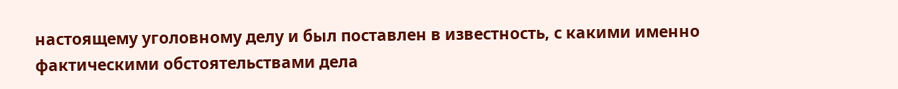настоящему уголовному делу и был поставлен в известность, с какими именно фактическими обстоятельствами дела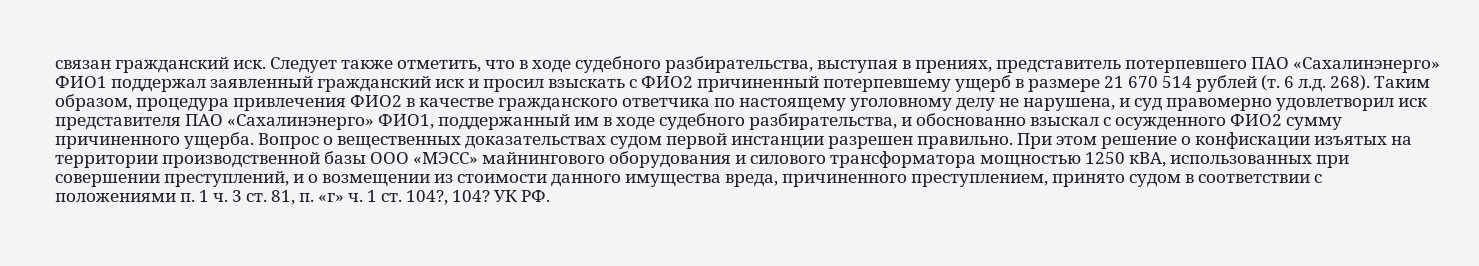связан гражданский иск. Следует также отметить, что в ходе судебного разбирательства, выступая в прениях, представитель потерпевшего ПАО «Сахалинэнерго» ФИО1 поддержал заявленный гражданский иск и просил взыскать с ФИО2 причиненный потерпевшему ущерб в размере 21 670 514 рублей (т. 6 л.д. 268). Таким образом, процедура привлечения ФИО2 в качестве гражданского ответчика по настоящему уголовному делу не нарушена, и суд правомерно удовлетворил иск представителя ПАО «Сахалинэнерго» ФИО1, поддержанный им в ходе судебного разбирательства, и обоснованно взыскал с осужденного ФИО2 сумму причиненного ущерба. Вопрос о вещественных доказательствах судом первой инстанции разрешен правильно. При этом решение о конфискации изъятых на территории производственной базы ООО «МЭСС» майнингового оборудования и силового трансформатора мощностью 1250 кВА, использованных при совершении преступлений, и о возмещении из стоимости данного имущества вреда, причиненного преступлением, принято судом в соответствии с положениями п. 1 ч. 3 ст. 81, п. «г» ч. 1 ст. 104?, 104? УК РФ.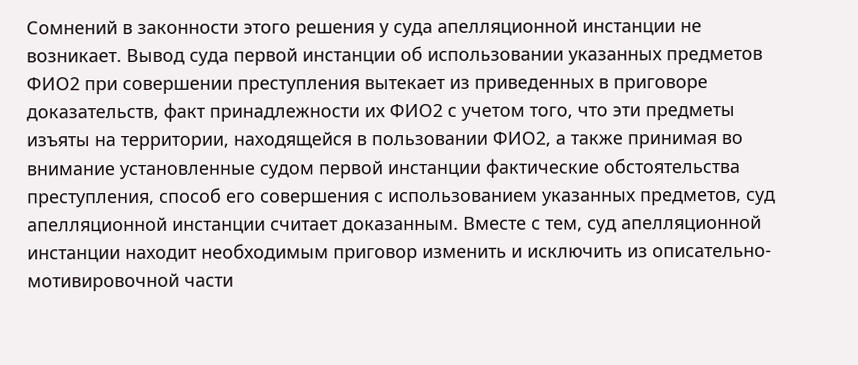Сомнений в законности этого решения у суда апелляционной инстанции не возникает. Вывод суда первой инстанции об использовании указанных предметов ФИО2 при совершении преступления вытекает из приведенных в приговоре доказательств, факт принадлежности их ФИО2 с учетом того, что эти предметы изъяты на территории, находящейся в пользовании ФИО2, а также принимая во внимание установленные судом первой инстанции фактические обстоятельства преступления, способ его совершения с использованием указанных предметов, суд апелляционной инстанции считает доказанным. Вместе с тем, суд апелляционной инстанции находит необходимым приговор изменить и исключить из описательно-мотивировочной части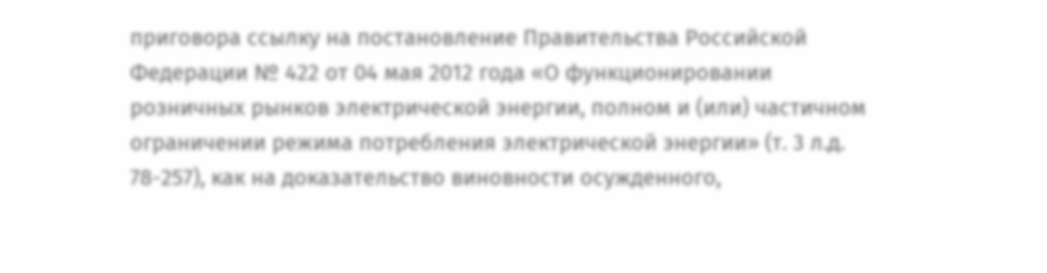приговора ссылку на постановление Правительства Российской Федерации № 422 от 04 мая 2012 года «О функционировании розничных рынков электрической энергии, полном и (или) частичном ограничении режима потребления электрической энергии» (т. 3 л.д. 78-257), как на доказательство виновности осужденного,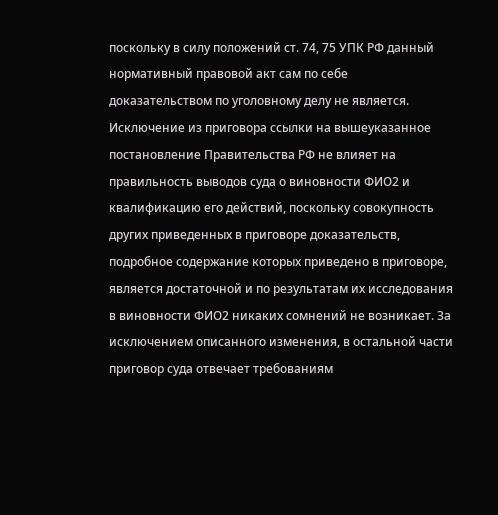поскольку в силу положений ст. 74, 75 УПК РФ данный нормативный правовой акт сам по себе доказательством по уголовному делу не является. Исключение из приговора ссылки на вышеуказанное постановление Правительства РФ не влияет на правильность выводов суда о виновности ФИО2 и квалификацию его действий, поскольку совокупность других приведенных в приговоре доказательств, подробное содержание которых приведено в приговоре, является достаточной и по результатам их исследования в виновности ФИО2 никаких сомнений не возникает. За исключением описанного изменения, в остальной части приговор суда отвечает требованиям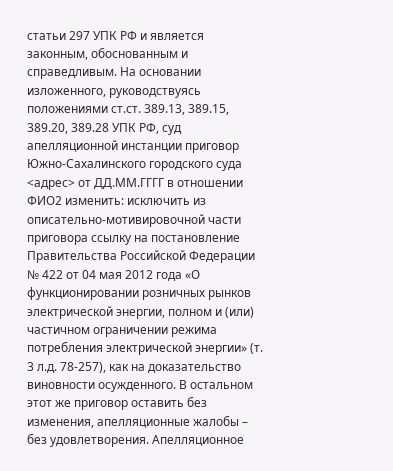статьи 297 УПК РФ и является законным, обоснованным и справедливым. На основании изложенного, руководствуясь положениями ст.ст. 389.13, 389.15, 389.20, 389.28 УПК РФ, суд апелляционной инстанции приговор Южно-Сахалинского городского суда <адрес> от ДД.ММ.ГГГГ в отношении ФИО2 изменить: исключить из описательно-мотивировочной части приговора ссылку на постановление Правительства Российской Федерации № 422 от 04 мая 2012 года «О функционировании розничных рынков электрической энергии, полном и (или) частичном ограничении режима потребления электрической энергии» (т. 3 л.д. 78-257), как на доказательство виновности осужденного. В остальном этот же приговор оставить без изменения, апелляционные жалобы – без удовлетворения. Апелляционное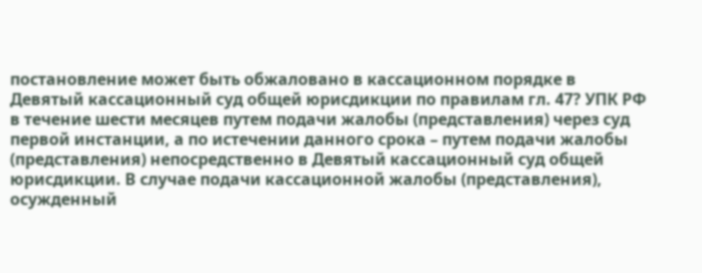постановление может быть обжаловано в кассационном порядке в Девятый кассационный суд общей юрисдикции по правилам гл. 47? УПК РФ в течение шести месяцев путем подачи жалобы (представления) через суд первой инстанции, а по истечении данного срока – путем подачи жалобы (представления) непосредственно в Девятый кассационный суд общей юрисдикции. В случае подачи кассационной жалобы (представления), осужденный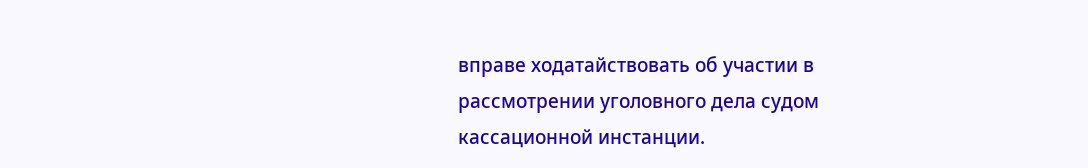вправе ходатайствовать об участии в рассмотрении уголовного дела судом кассационной инстанции.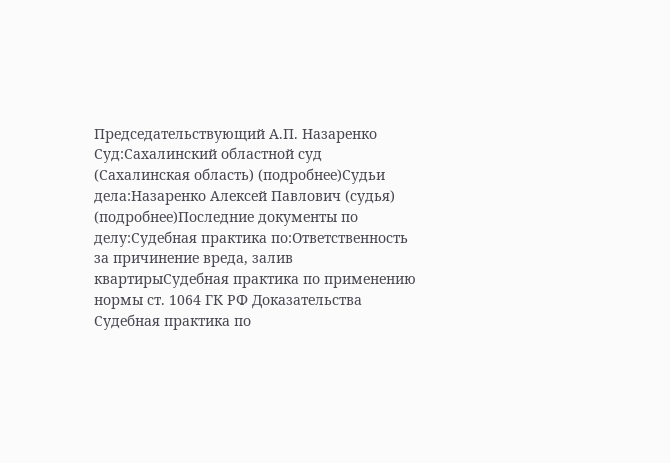Председательствующий А.П. Назаренко Суд:Сахалинский областной суд (Сахалинская область) (подробнее)Судьи дела:Назаренко Алексей Павлович (судья) (подробнее)Последние документы по делу:Судебная практика по:Ответственность за причинение вреда, залив квартирыСудебная практика по применению нормы ст. 1064 ГК РФ Доказательства Судебная практика по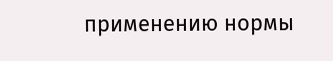применению нормы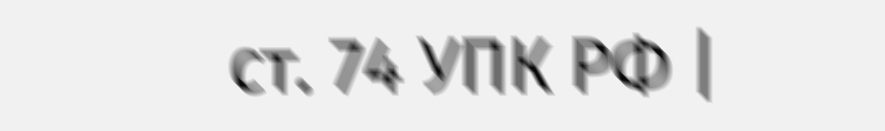ст. 74 УПК РФ |